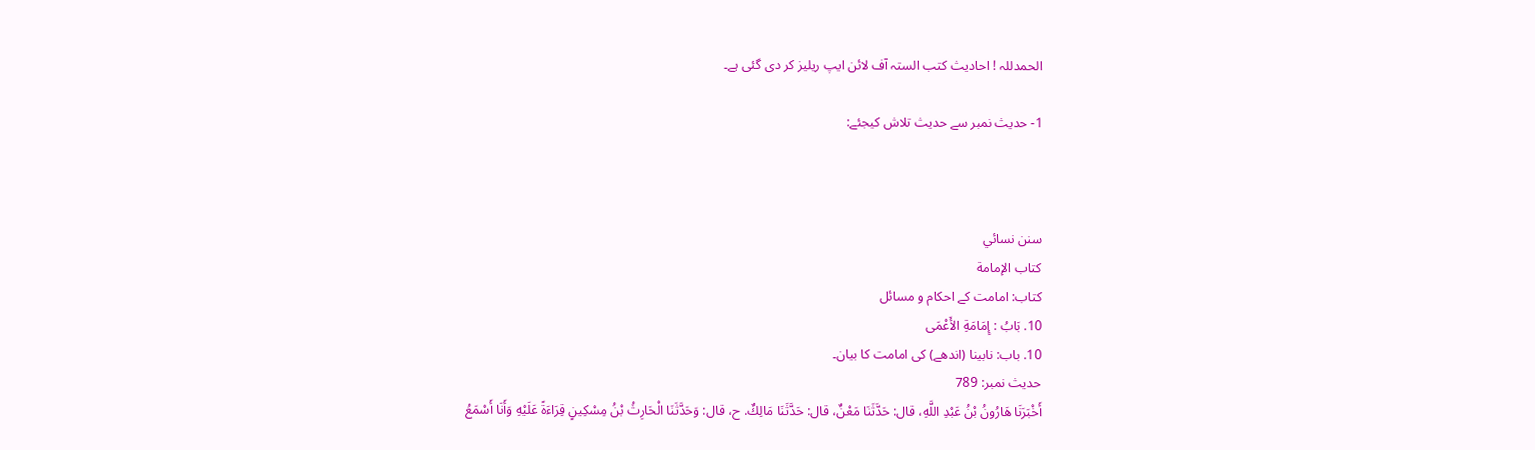الحمدللہ ! احادیث کتب الستہ آف لائن ایپ ریلیز کر دی گئی ہے۔

1- حدیث نمبر سے حدیث تلاش کیجئے:



سنن نسائي
كتاب الإمامة
کتاب: امامت کے احکام و مسائل
10. بَابُ : إِمَامَةِ الأَعْمَى
10. باب: نابینا (اندھے) کی امامت کا بیان۔
حدیث نمبر: 789
أَخْبَرَنَا هَارُونُ بْنُ عَبْدِ اللَّهِ، قال: حَدَّثَنَا مَعْنٌ، قال: حَدَّثَنَا مَالِكٌ. ح، قال: وَحَدَّثَنَا الْحَارِثُ بْنُ مِسْكِينٍ قِرَاءَةً عَلَيْهِ وَأَنَا أَسْمَعُ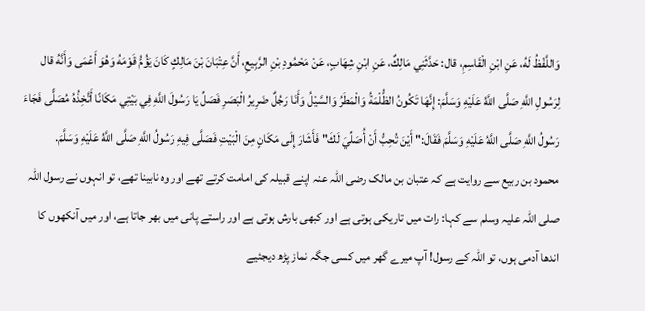وَاللَّفْظُ لَهُ، عَنِ ابْنِ الْقَاسِمِ، قال: حَدَّثَنِي مَالِكٌ، عَنِ ابْنِ شِهَابٍ، عَنْ مَحْمُودِ بْنِ الرَّبِيعِ، أَنَّ عِتْبَانَ بْنَ مَالِكٍ كَانَ يَؤُمُّ قَوْمَهُ وَهُوَ أَعْمَى وَأَنَّهُ قال لِرَسُولِ اللَّهِ صَلَّى اللَّهُ عَلَيْهِ وَسَلَّمَ: إِنَّهَا تَكُونُ الظُّلْمَةُ وَالْمَطَرُ وَالسَّيْلُ وَأَنَا رَجُلٌ ضَرِيرُ الْبَصَرِ فَصَلِّ يَا رَسُولَ اللَّهِ فِي بَيْتِي مَكَانًا أَتَّخِذُهُ مُصَلًّى فَجَاءَ رَسُولُ اللَّهِ صَلَّى اللَّهُ عَلَيْهِ وَسَلَّمَ فَقَالَ:" أَيْنَ تُحِبُّ أَنْ أُصَلِّيَ لَكَ" فَأَشَارَ إِلَى مَكَانٍ مِنَ الْبَيْتِ فَصَلَّى فِيهِ رَسُولُ اللَّهِ صَلَّى اللَّهُ عَلَيْهِ وَسَلَّمَ.
محمود بن ربیع سے روایت ہے کہ عتبان بن مالک رضی اللہ عنہ اپنے قبیلہ کی امامت کرتے تھے اور وہ نابینا تھے، تو انہوں نے رسول اللہ صلی اللہ علیہ وسلم سے کہا: رات میں تاریکی ہوتی ہے اور کبھی بارش ہوتی ہے اور راستے پانی میں بھر جاتا ہے، اور میں آنکھوں کا اندھا آدمی ہوں، تو اللہ کے رسول! آپ میرے گھر میں کسی جگہ نماز پڑھ دیجئیے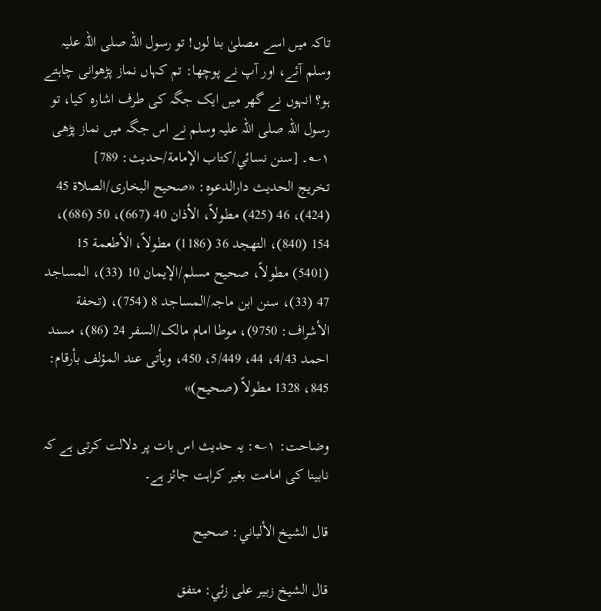تاکہ میں اسے مصلیٰ بنا لوں! تو رسول اللہ صلی اللہ علیہ وسلم آئے، اور آپ نے پوچھا: تم کہاں نماز پڑھوانی چاہتے ہو؟ انہوں نے گھر میں ایک جگہ کی طرف اشارہ کیا، تو رسول اللہ صلی اللہ علیہ وسلم نے اس جگہ میں نماز پڑھی ۱؎۔ [سنن نسائي/كتاب الإمامة/حدیث: 789]
تخریج الحدیث دارالدعوہ: «صحیح البخاری/الصلاة 45 (424)، 46 (425) مطولاً، الأذان 40 (667)، 50 (686)، 154 (840)، التھجد 36 (1186) مطولاً، الأطعمة 15 (5401) مطولاً، صحیح مسلم/الإیمان 10 (33)، المساجد 47 (33)، سنن ابن ماجہ/المساجد 8 (754)، (تحفة الأشراف: 9750)، موطا امام مالک/السفر 24 (86)، مسند احمد 4/43، 44، 5/449، 450، ویأتی عند المؤلف بأرقام: 845، 1328 مطولاً (صحیح)»

وضاحت: ۱؎: یہ حدیث اس بات پر دلالت کرتی ہے کہ نابینا کی امامت بغیر کراہت جائز ہے۔

قال الشيخ الألباني: صحيح

قال الشيخ زبير على زئي: متفق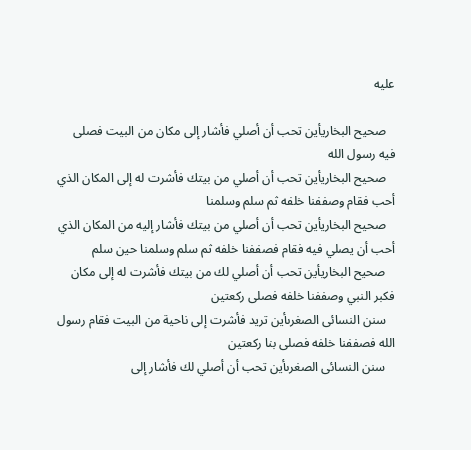عليه

   صحيح البخاريأين تحب أن أصلي فأشار إلى مكان من البيت فصلى فيه رسول الله
   صحيح البخاريأين تحب أن أصلي من بيتك فأشرت له إلى المكان الذي أحب فقام وصففنا خلفه ثم سلم وسلمنا
   صحيح البخاريأين تحب أن أصلي من بيتك فأشار إليه من المكان الذي أحب أن يصلي فيه فقام فصففنا خلفه ثم سلم وسلمنا حين سلم
   صحيح البخاريأين تحب أن أصلي لك من بيتك فأشرت له إلى مكان فكبر النبي وصففنا خلفه فصلى ركعتين
   سنن النسائى الصغرىأين تريد فأشرت إلى ناحية من البيت فقام رسول الله فصففنا خلفه فصلى بنا ركعتين
   سنن النسائى الصغرىأين تحب أن أصلي لك فأشار إلى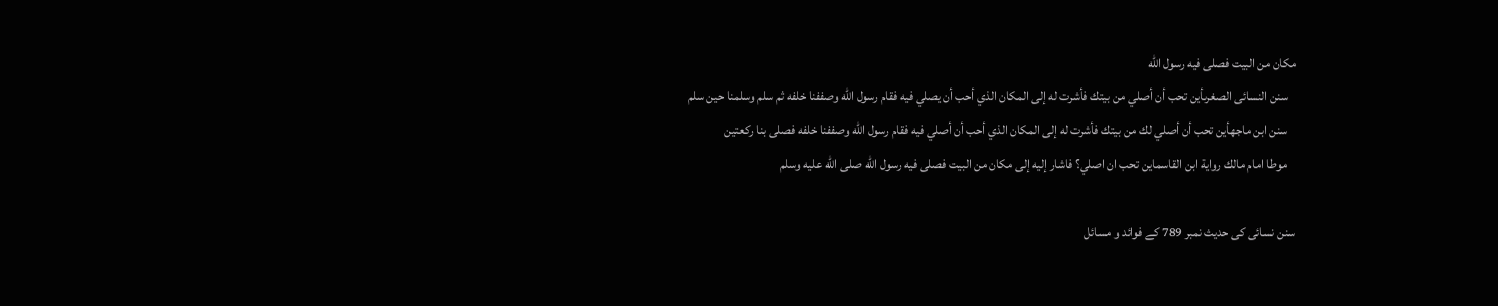مكان من البيت فصلى فيه رسول الله
   سنن النسائى الصغرىأين تحب أن أصلي من بيتك فأشرت له إلى المكان الذي أحب أن يصلي فيه فقام رسول الله وصففنا خلفه ثم سلم وسلمنا حين سلم
   سنن ابن ماجهأين تحب أن أصلي لك من بيتك فأشرت له إلى المكان الذي أحب أن أصلي فيه فقام رسول الله وصففنا خلفه فصلى بنا ركعتين
   موطا امام مالك رواية ابن القاسماين تحب ان اصلي؟ فاشار إليه إلى مكان من البيت فصلى فيه رسول الله صلى الله عليه وسلم

سنن نسائی کی حدیث نمبر 789 کے فوائد و مسائل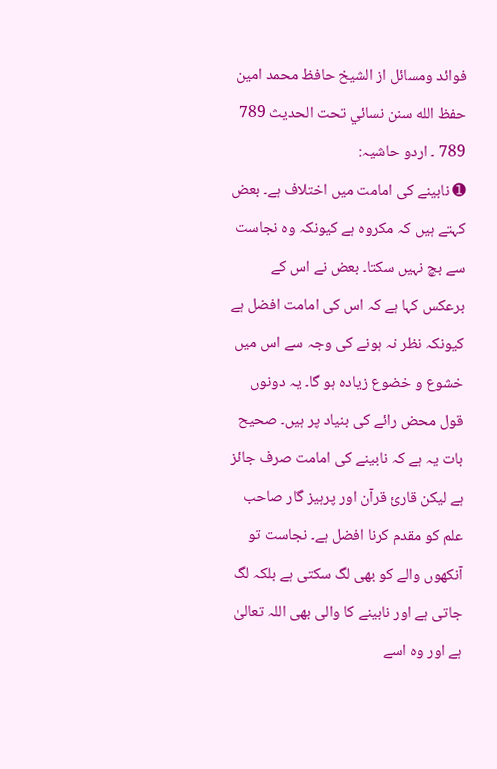فوائد ومسائل از الشيخ حافظ محمد امين حفظ الله سنن نسائي تحت الحديث 789
789 ۔ اردو حاشیہ:
➊ نابینے کی امامت میں اختلاف ہے۔ بعض کہتے ہیں کہ مکروہ ہے کیونکہ وہ نجاست سے بچ نہیں سکتا۔ بعض نے اس کے برعکس کہا ہے کہ اس کی امامت افضل ہے کیونکہ نظر نہ ہونے کی وجہ سے اس میں خشوع و خضوع زیادہ ہو گا۔ یہ دونوں قول محض رائے کی بنیاد پر ہیں۔ صحیح بات یہ ہے کہ نابینے کی امامت صرف جائز ہے لیکن قاریٔ قرآن اور پرہیز گار صاحب علم کو مقدم کرنا افضل ہے۔ نجاست تو آنکھوں والے کو بھی لگ سکتی ہے بلکہ لگ جاتی ہے اور نابینے کا والی بھی اللہ تعالیٰ ہے اور وہ اسے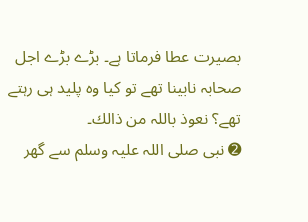بصیرت عطا فرماتا ہے۔ بڑے بڑے اجل صحابہ نابینا تھے تو کیا وہ پلید ہی رہتے تھے؟ نعوذ باللہ من ذالك۔
➋ نبی صلی اللہ علیہ وسلم سے گھر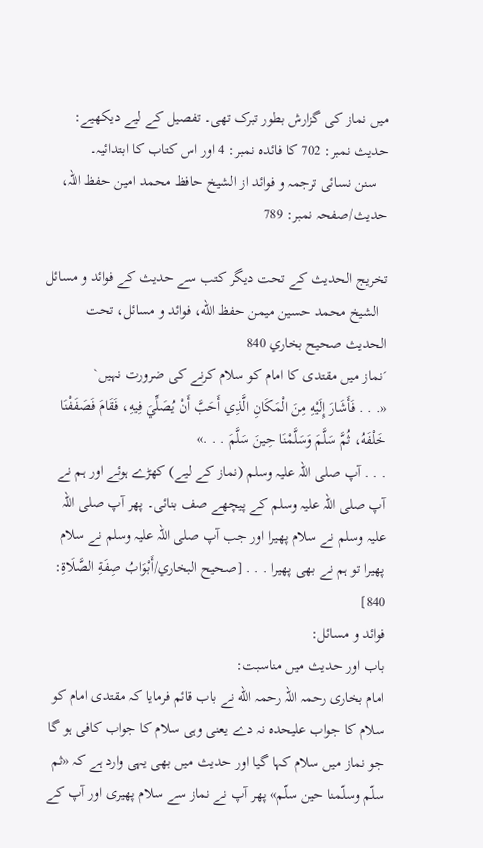میں نماز کی گزارش بطور تبرک تھی۔ تفصیل کے لیے دیکھیے: حدیث نمبر: 702 کا فائدہ نمبر: 4 اور اس کتاب کا ابتدائیہ۔
   سنن نسائی ترجمہ و فوائد از الشیخ حافظ محمد امین حفظ اللہ، حدیث/صفحہ نمبر: 789

تخریج الحدیث کے تحت دیگر کتب سے حدیث کے فوائد و مسائل
  الشيخ محمد حسين ميمن حفظ الله، فوائد و مسائل، تحت الحديث صحيح بخاري 840
´نماز میں مقتدی کا امام کو سلام کرنے کی ضرورت نہیں`
«. . . فَأَشَارَ إِلَيْهِ مِنَ الْمَكَانِ الَّذِي أَحَبَّ أَنْ يُصَلِّيَ فِيهِ، فَقَامَ فَصَفَفْنَا خَلْفَهُ، ثُمَّ سَلَّمَ وَسَلَّمْنَا حِينَ سَلَّمَ . . .»
. . . آپ صلی اللہ علیہ وسلم (نماز کے لیے) کھڑے ہوئے اور ہم نے آپ صلی اللہ علیہ وسلم کے پیچھے صف بنائی۔ پھر آپ صلی اللہ علیہ وسلم نے سلام پھیرا اور جب آپ صلی اللہ علیہ وسلم نے سلام پھیرا تو ہم نے بھی پھیرا . . . [صحيح البخاري/أَبْوَابُ صِفَةِ الصَّلَاةِ: 840]
فوائد و مسائل:
باب اور حدیث میں مناسبت:
امام بخاری رحمہ اللہ رحمہ الله نے باب قائم فرمایا کہ مقتدی امام کو سلام کا جواب علیحدہ نہ دے یعنی وہی سلام کا جواب کافی ہو گا جو نماز میں سلام کہا گیا اور حدیث میں بھی یہی وارد ہے کہ «ثم سلّم وسلّمنا حين سلّم» پھر آپ نے نماز سے سلام پھیری اور آپ کے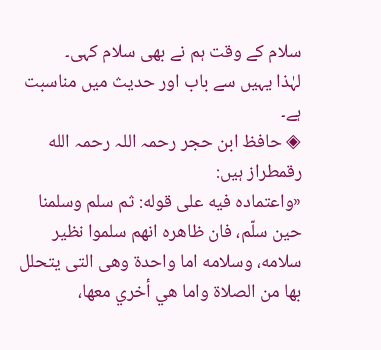سلام کے وقت ہم نے بھی سلام کہی۔
لہٰذا یہیں سے باب اور حدیث میں مناسبت ہے۔
◈ حافظ ابن حجر رحمہ اللہ رحمہ الله رقمطراز ہیں:
«واعتماده فيه على قوله: ثم سلم وسلمنا حين سلّم، فان ظاهره انهم سلموا نظير سلامه، وسلامه اما واحدة وهى التى يتحلل بها من الصلاة واما هي أخري معها،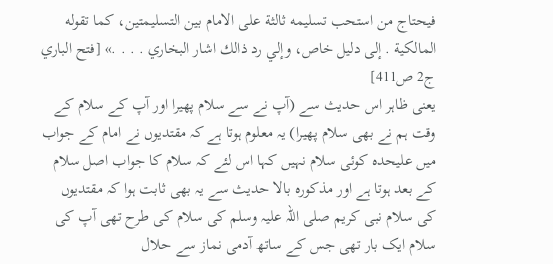فيحتاج من استحب تسليمه ثالثة على الامام بين التسليمتين، كما تقوله المالكية . إلى دليل خاص، وإلي رد ذالك اشار البخاري . . . .» [فتح الباري ج2 ص411]
یعنی ظاہر اس حدیث سے (آپ نے سے سلام پھیرا اور آپ کے سلام کے وقت ہم نے بھی سلام پھیرا) یہ معلوم ہوتا ہے کہ مقتدیوں نے امام کے جواب میں علیحدہ کوئی سلام نہیں کہا اس لئے کہ سلام کا جواب اصل سلام کے بعد ہوتا ہے اور مذکورہ بالا حدیث سے یہ بھی ثابت ہوا کہ مقتدیوں کی سلام نبی کریم صلی اللہ علیہ وسلم کی سلام کی طرح تھی آپ کی سلام ایک بار تھی جس کے ساتھ آدمی نماز سے حلال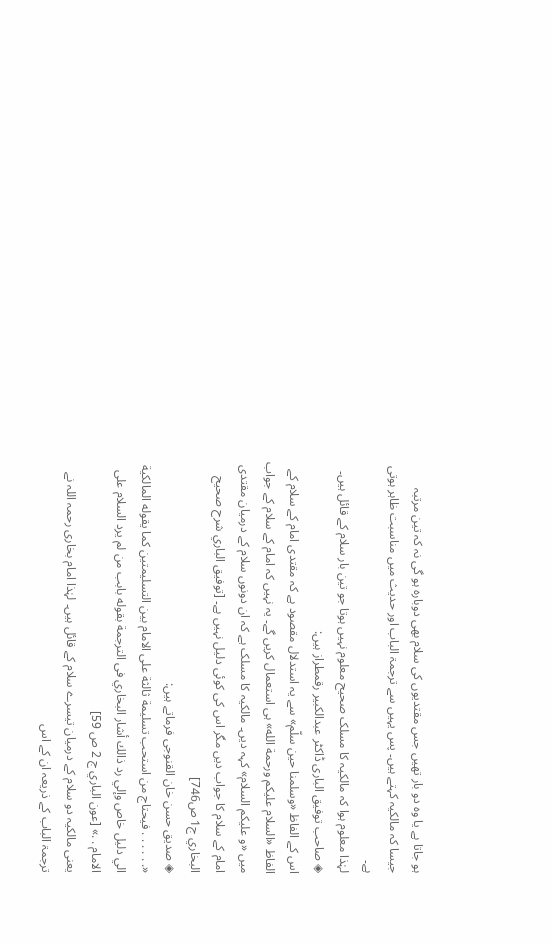ہو جاتا ہے یا وہ دو بار تھیں جس مقتدیوں کی سلام بھی دوبارہ ہو گی نہ کہ تین مرتبہ جیسا کہ مالکیہ کہتے ہیں۔ پس یہیں سے ترجمۃ الباب اور حدیث میں مناسبت ظاہر ہوتی ہے۔
لہٰذا معلوم ہوا کہ مالکیہ کا مسلک صحیح معلوم نہیں ہوتا جو تین بار سلام کے قائل ہیں۔
◈ صاحب توفیق الباری ڈاکٹر عبدالکبیر رقمطراز ہیں:
اس کے الفاظ «وسلمنا حين سلّم» سے یہ استدلال مقصود ہے کہ مقتدی امام کے سلام کے الفاظ «السلام عليكم ورحمة الله» ہی استعمال کریں گے۔ یہ نہیں کہ امام کے سلام کے جواب میں «و عليكم السلام» کہہ دیں۔ مالکیہ کا مسلک ہے کہ ان دونوں سلام کے درمیان مقتدی امام کے سلام کا جواب دیں مگر اس کی کوئی دلیل نہیں ہے۔ [توفيق الباري شرح صحيح البخاري ج1 ص746]
◈ صدیق حسن خان القنوجی فرماتے ہیں:
«. . . . . . فيحتاج من استحب تسليمة ثالثة على الامام بين التسليمتين كما يقوله المالكية الي دليل خاص وإلي رد ذالك أشار البخاري فى الترجمة بقوله بابب من لم يرد السلام على الامام . .» [عون الباري ج 2 ص 59]
یعنی مالکیہ دو سلام کے درمیان تیسرے سلام کے قائل ہیں۔ لہٰذا امام بخاری رحمہ اللہ نے ترجمۃ الباب کے ذریعہ ان کے اس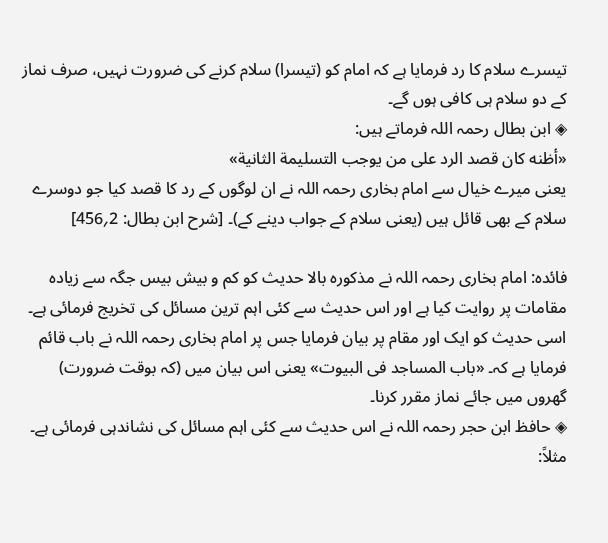تیسرے سلام کا رد فرمایا ہے کہ امام کو (تیسرا) سلام کرنے کی ضرورت نہیں، صرف نماز کے دو سلام ہی کافی ہوں گے۔
◈ ابن بطال رحمہ اللہ فرماتے ہیں:
«أظنه كان قصد الرد على من يوجب التسليمة الثانية»
یعنی میرے خیال سے امام بخاری رحمہ اللہ نے ان لوگوں کے رد کا قصد کیا جو دوسرے سلام کے بھی قائل ہیں (یعنی سلام کے جواب دینے کے)۔ [شرح ابن بطال: 2؍456]

فائدہ: امام بخاری رحمہ اللہ نے مذکورہ بالا حدیث کو کم و بیش بیس جگہ سے زیادہ مقامات پر روایت کیا ہے اور اس حدیث سے کئی اہم ترین مسائل کی تخریج فرمائی ہے۔ اسی حدیث کو ایک اور مقام پر بیان فرمایا جس پر امام بخاری رحمہ اللہ نے باب قائم فرمایا ہے کہ۔ «باب المساجد فى البيوت» یعنی اس بیان میں (کہ بوقت ضرورت) گھروں میں جائے نماز مقرر کرنا۔
◈ حافظ ابن حجر رحمہ اللہ نے اس حدیث سے کئی اہم مسائل کی نشاندہی فرمائی ہے۔ مثلاً: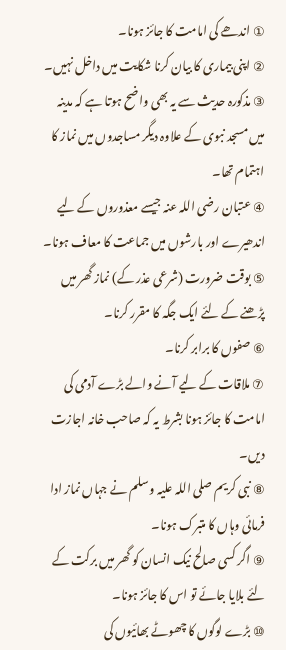① اندھے کی امامت کا جائز ہونا۔
② اپنی بیماری کا بیان کرنا شکایت میں داخل نہیں۔
③ مذکورہ حدیث سے یہ بھی واضح ہوتا ہے کہ مدینہ میں مسجد نبوی کے علاوہ دیگر مساجدوں میں نماز کا اہتمام تھا۔
④ عتبان رضی اللہ عنہ جیسے معذوروں کے لیے اندھیرے اور بارشوں میں جماعت کا معاف ہونا۔
⑤ بوقت ضرورت (شرعی عذر کے) نماز گھر میں پڑھنے کے لئے ایک جگہ کا مقرر کرنا۔
⑥ صفوں کا برابر کرنا۔
⑦ ملاقات کے لیے آنے والے بڑے آدمی کی امامت کا جائز ہونا بشرط یہ کہ صاحب خانہ اجازت دیں۔
⑧ نبی کریم صلی اللہ علیہ وسلم نے جہاں نماز ادا فرمائی وہاں کا متبرک ہونا۔
⑨ اگر کسی صالح نیک انسان کو گھر میں برکت کے لئے بلایا جائے تو اس کا جائز ہونا۔
⑩ بڑے لوگوں کا چھوٹے بھائیوں کی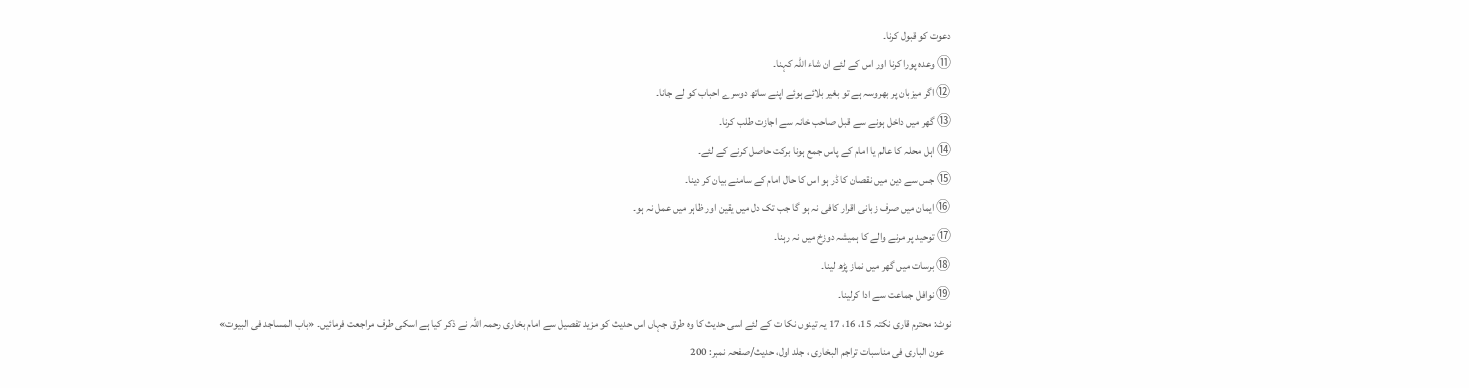دعوت کو قبول کرنا۔
⑪ وعدہ پورا کرنا اور اس کے لئے ان شاء اللہ کہنا۔
⑫ اگر میزبان پر بھروسہ ہے تو بغیر بلائے ہوئے اپنے ساتھ دوسرے احباب کو لے جانا۔
⑬ گھر میں داخل ہونے سے قبل صاحب خانہ سے اجازت طلب کرنا۔
⑭ اہل محلہ کا عالم یا امام کے پاس جمع ہونا برکت حاصل کرنے کے لئے۔
⑮ جس سے دین میں نقصان کا ڈر ہو اس کا حال امام کے سامنے بیان کر دینا۔
⑯ ایمان میں صرف زبانی اقرار کافی نہ ہو گا جب تک دل میں یقین اور ظاہر میں عمل نہ ہو۔
⑰ توحید پر مرنے والے کا ہمیشہ دوزخ میں نہ رہنا۔
⑱ برسات میں گھر میں نماز پڑھ لینا۔
⑲ نوافل جماعت سے ادا کرلینا۔
نوٹ: محترم قاری نکتہ 15، 16، 17 یہ تینوں نکا ت کے لئے اسی حدیث کا وہ طرق جہاں اس حدیث کو مزید تفصیل سے امام بخاری رحمہ اللہ نے ذکر کیا ہے اسکی طرف مراجعت فرمائیں۔ «باب المساجد فى البيوت»
   عون الباری فی مناسبات تراجم البخاری ، جلد اول، حدیث/صفحہ نمبر: 200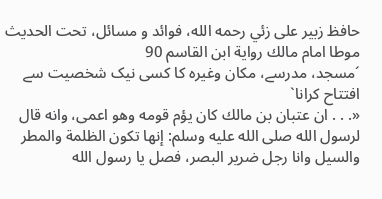حافظ زبير على زئي رحمه الله، فوائد و مسائل، تحت الحديث موطا امام مالك رواية ابن القاسم 90
´مسجد، مدرسے، مکان وغیرہ کا کسی نیک شخصیت سے افتتاح کرانا`
«. . . ان عتبان بن مالك كان يؤم قومه وهو اعمى، وانه قال لرسول الله صلى الله عليه وسلم: إنها تكون الظلمة والمطر والسيل وانا رجل ضرير البصر، فصل يا رسول الله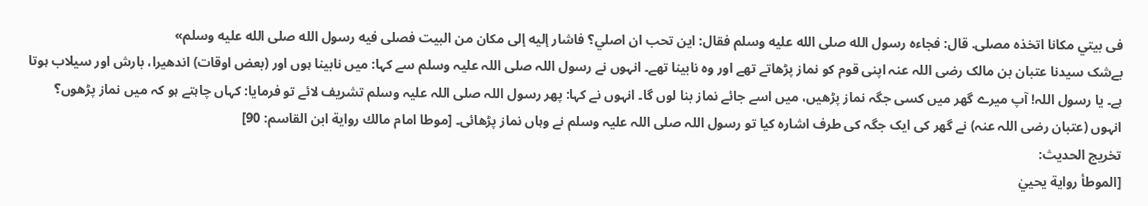فى بيتي مكانا اتخذه مصلى. قال: فجاءه رسول الله صلى الله عليه وسلم فقال: اين تحب ان اصلي؟ فاشار إليه إلى مكان من البيت فصلى فيه رسول الله صلى الله عليه وسلم»
بےشک سیدنا عتبان بن مالک رضی اللہ عنہ اپنی قوم کو نماز پڑھاتے تھے اور وہ نابینا تھے۔ انہوں نے رسول اللہ صلی اللہ علیہ وسلم سے کہا: میں نابینا ہوں اور (بعض اوقات) اندھیرا، بارش اور سیلاب ہوتا ہے۔ یا رسول اللہ! آپ میرے گھر میں کسی جگہ نماز پڑھیں، میں اسے جائے نماز بنا لوں گا۔ انہوں نے کہا: پھر رسول اللہ صلی اللہ علیہ وسلم تشریف لائے تو فرمایا: کہاں چاہتے ہو کہ میں نماز پڑھوں؟ انہوں (عتبان رضی اللہ عنہ) نے گھر کی ایک جگہ کی طرف اشارہ کیا تو رسول اللہ صلی اللہ علیہ وسلم نے وہاں نماز پڑھائی۔ [موطا امام مالك رواية ابن القاسم: 90]
تخریج الحدیث:
[الموطأ رواية يحييٰ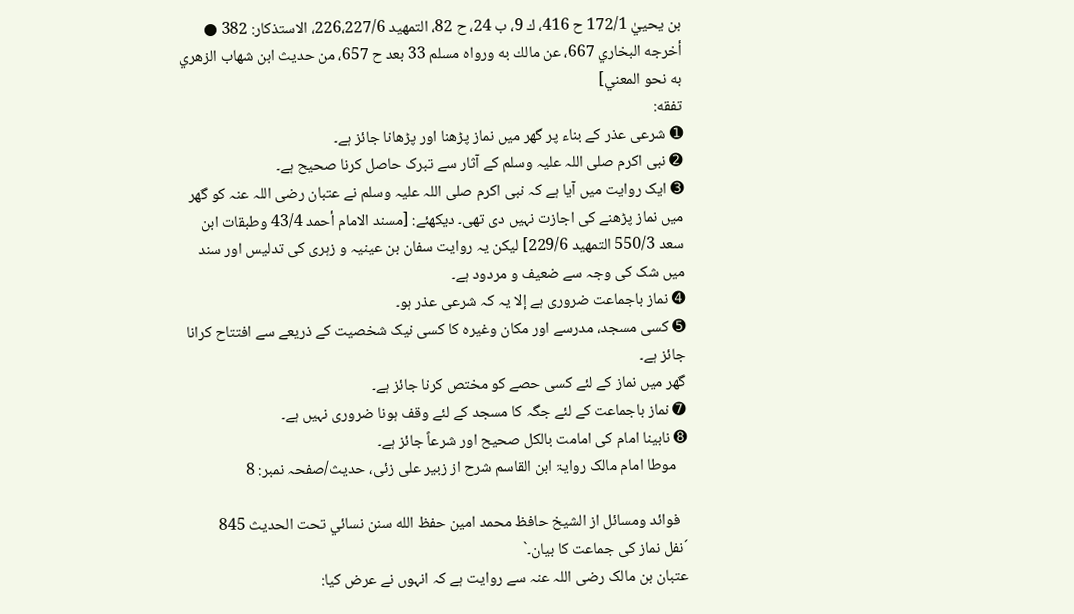بن يحييٰ 172/1 ح 416، ك 9، ب 24، ح 82، التمهيد 226،227/6، الاستذكار: 382 ● أخرجه البخاري 667، عن مالك به ورواه مسلم 33 بعد ح 657، من حديث ابن شهاب الزهري به نحو المعني]
تفقه:
➊ شرعی عذر کے بناء پر گھر میں نماز پڑھنا اور پڑھانا جائز ہے۔
➋ نبی اکرم صلی اللہ علیہ وسلم کے آثار سے تبرک حاصل کرنا صحیح ہے۔
➌ ایک روایت میں آیا ہے کہ نبی اکرم صلی اللہ علیہ وسلم نے عتبان رضی اللہ عنہ کو گھر میں نماز پڑھنے کی اجازت نہیں دی تھی۔ دیکھئے: [مسند الامام أحمد 43/4 وطبقات ابن سعد 550/3 التمهيد 229/6] لیکن یہ روایت سفان بن عینیہ و زہری کی تدلیس اور سند میں شک کی وجہ سے ضعیف و مردود ہے۔
➍ نماز باجماعت ضروری ہے إلا یہ کہ شرعی عذر ہو۔
➎ کسی مسجد، مدرسے اور مکان وغیرہ کا کسی نیک شخصیت کے ذریعے سے افتتاح کرانا جائز ہے۔
گھر میں نماز کے لئے کسی حصے کو مختص کرنا جائز ہے۔
➐ نماز باجماعت کے لئے جگہ کا مسجد کے لئے وقف ہونا ضروری نہیں ہے۔
➑ نابینا امام کی امامت بالکل صحیح اور شرعاً جائز ہے۔
   موطا امام مالک روایۃ ابن القاسم شرح از زبیر علی زئی، حدیث/صفحہ نمبر: 8

  فوائد ومسائل از الشيخ حافظ محمد امين حفظ الله سنن نسائي تحت الحديث 845
´نفل نماز کی جماعت کا بیان۔`
عتبان بن مالک رضی اللہ عنہ سے روایت ہے کہ انہوں نے عرض کیا: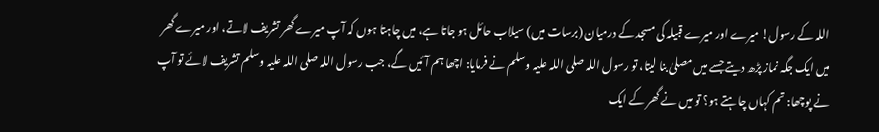اللہ کے رسول! میرے اور میرے قبیلہ کی مسجد کے درمیان (برسات میں) سیلاب حائل ہو جاتا ہے، میں چاہتا ہوں کہ آپ میرے گھر تشریف لاتے، اور میرے گھر میں ایک جگہ نماز پڑھ دیتے جسے میں مصلیٰ بنا لیتا، تو رسول اللہ صلی اللہ علیہ وسلم نے فرمایا: اچھا ہم آئیں گے، جب رسول اللہ صلی اللہ علیہ وسلم تشریف لائے تو آپ نے پوچھا: تم کہاں چاہتے ہو؟ تو میں نے گھر کے ایک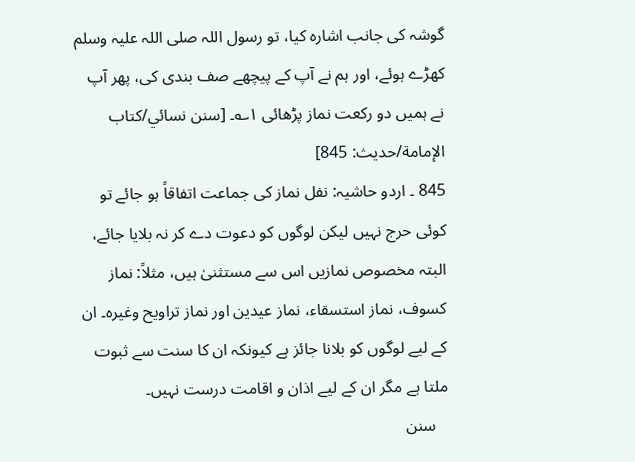گوشہ کی جانب اشارہ کیا، تو رسول اللہ صلی اللہ علیہ وسلم کھڑے ہوئے، اور ہم نے آپ کے پیچھے صف بندی کی، پھر آپ نے ہمیں دو رکعت نماز پڑھائی ۱؎۔ [سنن نسائي/كتاب الإمامة/حدیث: 845]
845 ۔ اردو حاشیہ: نفل نماز کی جماعت اتفاقاً ہو جائے تو کوئی حرج نہیں لیکن لوگوں کو دعوت دے کر نہ بلایا جائے، البتہ مخصوص نمازیں اس سے مستثنیٰ ہیں، مثلاً: نماز کسوف، نماز استسقاء، نماز عیدین اور نماز تراویح وغیرہ۔ ان کے لیے لوگوں کو بلانا جائز ہے کیونکہ ان کا سنت سے ثبوت ملتا ہے مگر ان کے لیے اذان و اقامت درست نہیں۔
   سنن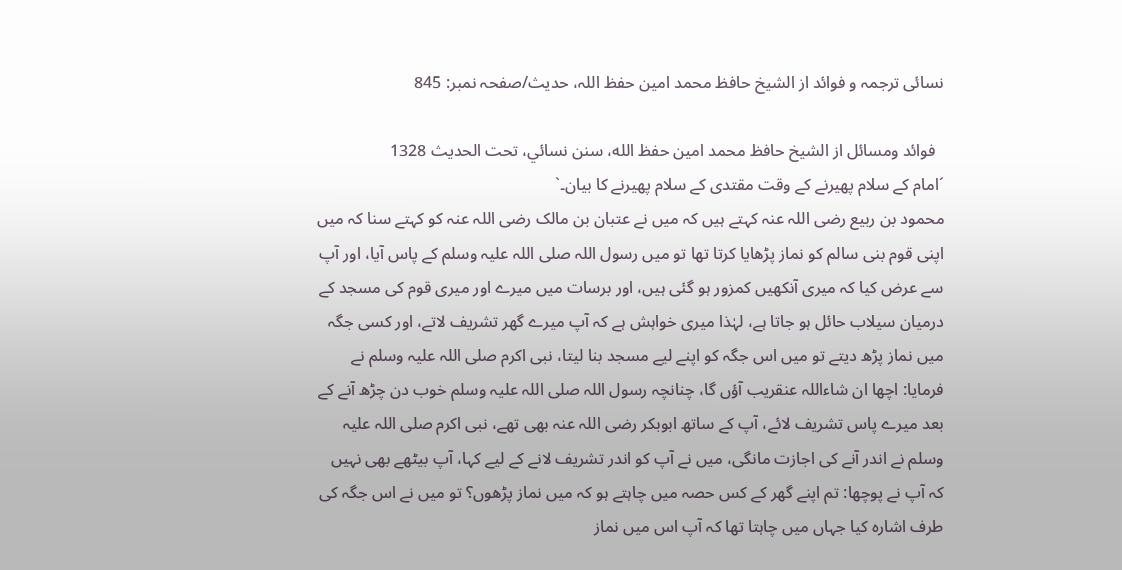نسائی ترجمہ و فوائد از الشیخ حافظ محمد امین حفظ اللہ، حدیث/صفحہ نمبر: 845

  فوائد ومسائل از الشيخ حافظ محمد امين حفظ الله، سنن نسائي، تحت الحديث 1328
´امام کے سلام پھیرنے کے وقت مقتدی کے سلام پھیرنے کا بیان۔`
محمود بن ربیع رضی اللہ عنہ کہتے ہیں کہ میں نے عتبان بن مالک رضی اللہ عنہ کو کہتے سنا کہ میں اپنی قوم بنی سالم کو نماز پڑھایا کرتا تھا تو میں رسول اللہ صلی اللہ علیہ وسلم کے پاس آیا، اور آپ سے عرض کیا کہ میری آنکھیں کمزور ہو گئی ہیں، اور برسات میں میرے اور میری قوم کی مسجد کے درمیان سیلاب حائل ہو جاتا ہے، لہٰذا میری خواہش ہے کہ آپ میرے گھر تشریف لاتے، اور کسی جگہ میں نماز پڑھ دیتے تو میں اس جگہ کو اپنے لیے مسجد بنا لیتا، نبی اکرم صلی اللہ علیہ وسلم نے فرمایا: اچھا ان شاءاللہ عنقریب آؤں گا، چنانچہ رسول اللہ صلی اللہ علیہ وسلم خوب دن چڑھ آنے کے بعد میرے پاس تشریف لائے، آپ کے ساتھ ابوبکر رضی اللہ عنہ بھی تھے، نبی اکرم صلی اللہ علیہ وسلم نے اندر آنے کی اجازت مانگی، میں نے آپ کو اندر تشریف لانے کے لیے کہا، آپ بیٹھے بھی نہیں کہ آپ نے پوچھا: تم اپنے گھر کے کس حصہ میں چاہتے ہو کہ میں نماز پڑھوں؟ تو میں نے اس جگہ کی طرف اشارہ کیا جہاں میں چاہتا تھا کہ آپ اس میں نماز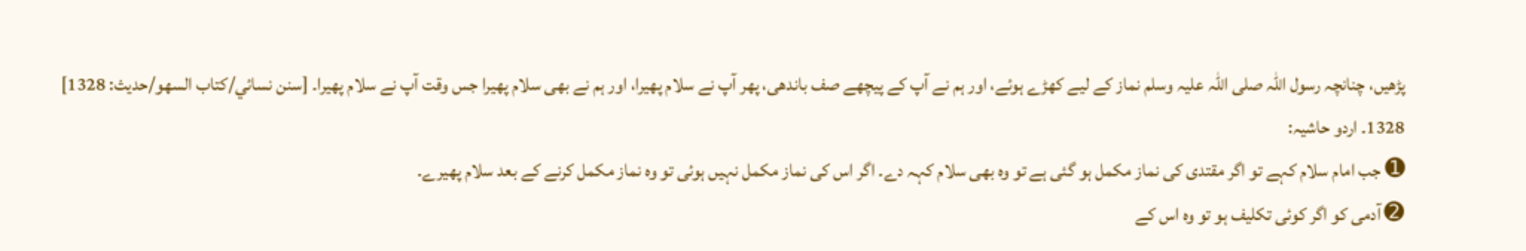پڑھیں، چنانچہ رسول اللہ صلی اللہ علیہ وسلم نماز کے لیے کھڑے ہوئے، اور ہم نے آپ کے پیچھے صف باندھی، پھر آپ نے سلام پھیرا، اور ہم نے بھی سلام پھیرا جس وقت آپ نے سلام پھیرا۔ [سنن نسائي/كتاب السهو/حدیث: 1328]
1328۔ اردو حاشیہ:
➊ جب امام سلام کہے تو اگر مقتدی کی نماز مکمل ہو گئی ہے تو وہ بھی سلام کہہ دے۔ اگر اس کی نماز مکمل نہیں ہوئی تو وہ نماز مکمل کرنے کے بعد سلام پھیرے۔
➋ آدمی کو اگر کوئی تکلیف ہو تو وہ اس کے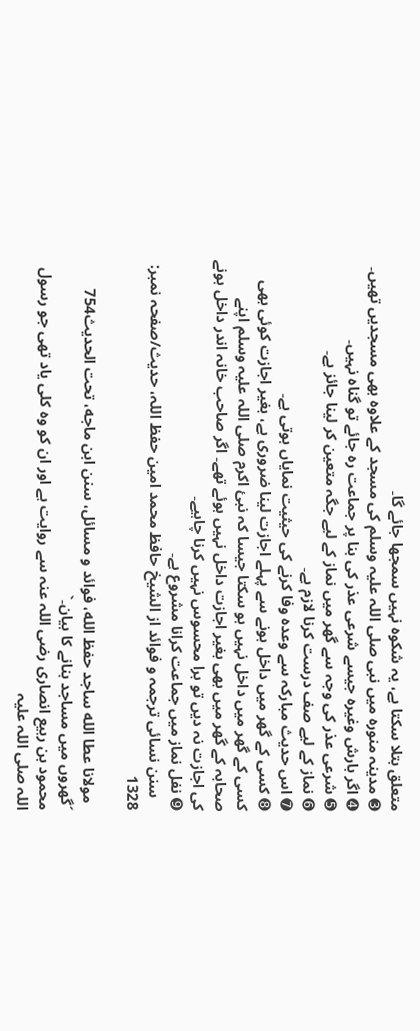متعلق بتلا سکتا ہے، یہ شکوہ نہیں سمجھا جائے گا۔
➌ مدینہ منورہ میں نبی صلی اللہ علیہ وسلم کی مسجد کے علاوہ بھی مسجدیں تھیں۔
➍ اگر بارش وغیرہ جیسے شرعی عذر کی بنا پر جماعت رہ جائے تو گناہ نہیں۔
➎ شرعی عذر کی وجہ سے گھر میں نماز کے لیے جگہ متعین کر لینا جائز ہے۔
➏ نماز کے لیے صف درست کرنا لازم ہے۔
➐ اس حدیث مبارکہ سے وعدہ وفا کرنے کی حیثیت نمایاں ہوتی ہے۔
➑ کسی کے گھر میں داخل ہونے سے پہلے اجازت لینا ضروری ہے، بغیر اجازت کوئی بھی کسی کے گھر میں داخل نہیں ہو سکتا جیسا کہ نبیٔ اکرم صلی اللہ علیہ وسلم اپنے صحابہ کے گھر میں بھی بغیر اجازت داخل نہیں ہوئے تھے۔ اگر صاحب خانہ اندر داخل ہونے کی اجازت نہ دیں تو برا محسوس نہیں کرنا چاہیے۔
➒ نفل نماز میں جماعت کرانا مشروع ہے۔
   سنن نسائی ترجمہ و فوائد از الشیخ حافظ محمد امین حفظ اللہ، حدیث/صفحہ نمبر: 1328

  مولانا عطا الله ساجد حفظ الله، فوائد و مسائل، سنن ابن ماجه، تحت الحديث754
´گھروں میں مساجد بنانے کا بیان۔`
محمود بن ربیع انصاری رضی اللہ عنہ سے روایت ہے اور ان کو وہ کلی یاد تھی جو رسول اللہ صلی اللہ علیہ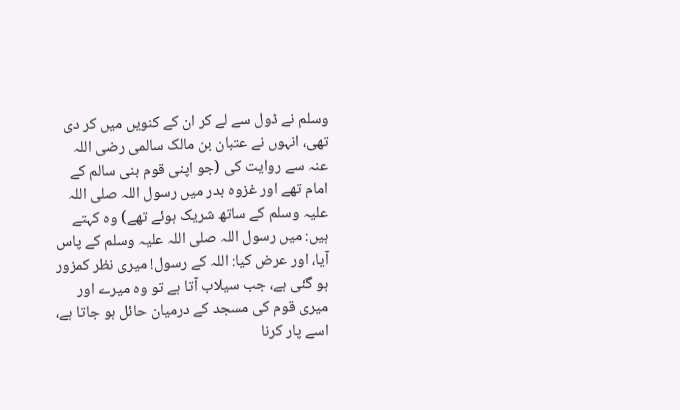وسلم نے ڈول سے لے کر ان کے کنویں میں کر دی تھی، انہوں نے عتبان بن مالک سالمی رضی اللہ عنہ سے روایت کی (جو اپنی قوم بنی سالم کے امام تھے اور غزوہ بدر میں رسول اللہ صلی اللہ علیہ وسلم کے ساتھ شریک ہوئے تھے) وہ کہتے ہیں: میں رسول اللہ صلی اللہ علیہ وسلم کے پاس آیا، اور عرض کیا: اللہ کے رسول! میری نظر کمزور ہو گئی ہے، جب سیلاب آتا ہے تو وہ میرے اور میری قوم کی مسجد کے درمیان حائل ہو جاتا ہے، اسے پار کرنا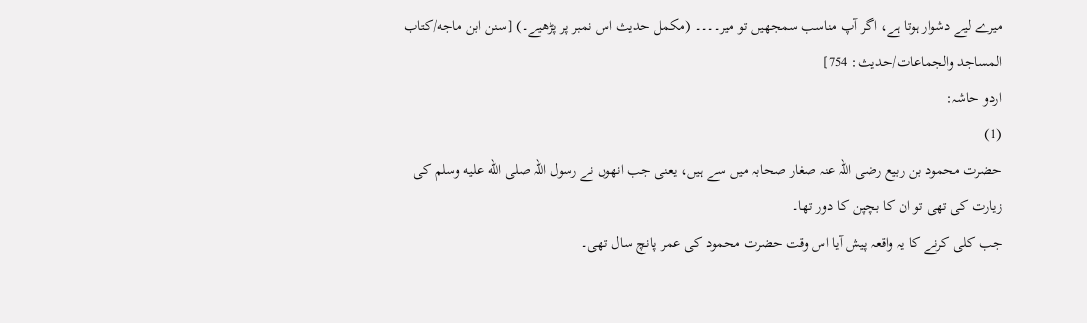میرے لیے دشوار ہوتا ہے، اگر آپ مناسب سمجھیں تو میر۔۔۔۔ (مکمل حدیث اس نمبر پر پڑھیے۔) [سنن ابن ماجه/كتاب المساجد والجماعات/حدیث: 754]
اردو حاشہ:
(1)
حضرت محمود بن ربیع رضی اللہ عنہ صغار صحابہ میں سے ہیں، یعنی جب انھوں نے رسول اللہ صلى الله عليه وسلم کی زیارت کی تھی تو ان کا بچپن کا دور تھا۔
جب کلی کرنے کا یہ واقعہ پیش آیا اس وقت حضرت محمود کی عمر پانچ سال تھی۔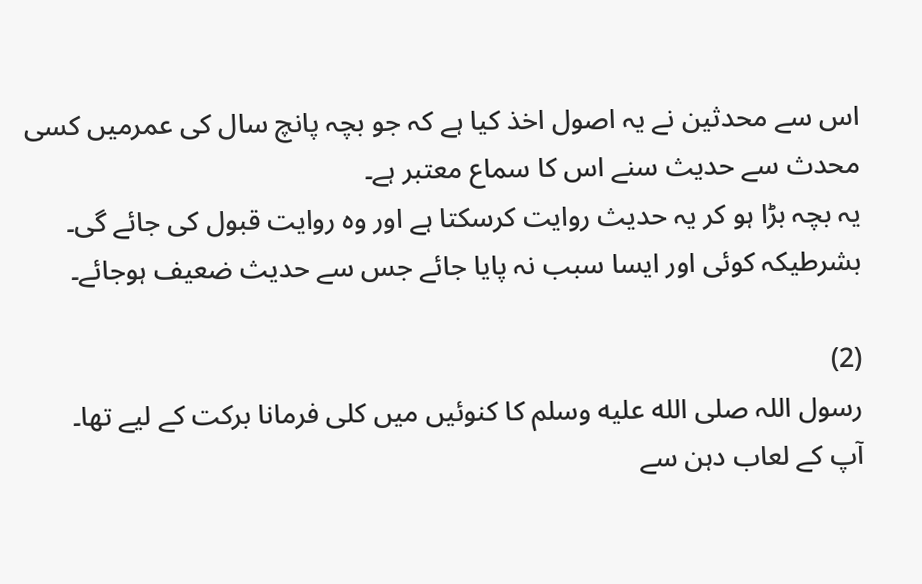اس سے محدثین نے یہ اصول اخذ کیا ہے کہ جو بچہ پانچ سال کی عمرمیں کسی محدث سے حدیث سنے اس کا سماع معتبر ہے۔
یہ بچہ بڑا ہو کر یہ حدیث روایت کرسکتا ہے اور وہ روایت قبول کی جائے گی۔
بشرطیکہ کوئی اور ایسا سبب نہ پایا جائے جس سے حدیث ضعیف ہوجائے۔

(2)
رسول اللہ صلى الله عليه وسلم کا کنوئیں میں کلی فرمانا برکت کے لیے تھا۔
آپ کے لعاب دہن سے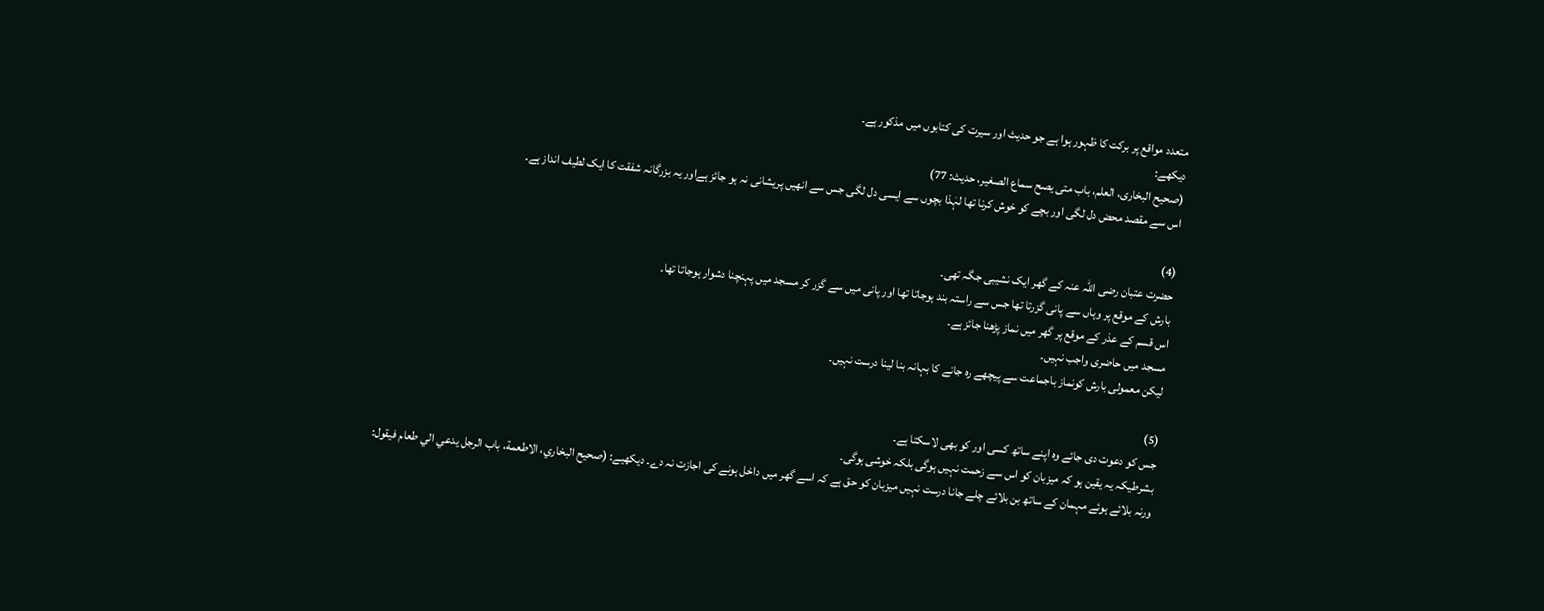متعدد مواقع پر برکت کا ظہور ہوا ہے جو حدیث اور سیرت کی کتابوں میں مذکور ہے۔
دیکھے:
(صحیح البخاری، العلم، باب متی یصح سماع الصغیر، حدیث: 77)
اس سے مقصد محض دل لگی اور بچے کو خوش کرنا تھا لہٰذا بچوں سے ایسی دل لگی جس سے انھیں پریشانی نہ ہو جائز ہےاور یہ بزرگانہ شفقت کا ایک لطیف انداز ہے۔

(4)
حضرت عتبان رضی اللہ عنہ کے گھر ایک نشیبی جگہ تھی۔
بارش کے موقع پر وہاں سے پانی گزرتا تھا جس سے راستہ بند ہوجاتا تھا اور پانی میں سے گزر کر مسجد میں پہنچنا دشوار ہوجاتا تھا۔
اس قسم کے عذر کے موقع پر گھر میں نماز پڑھنا جائز ہے۔
مسجد میں حاضری واجب نہیں۔
لیکن معمولی بارش کونماز باجماعت سے پیچھے رہ جانے کا بہانہ بنا لینا درست نہیں۔

(5)
جس کو دعوت دی جائے وہ اپنے ساتھ کسی اور کو بھی لاسکتا ہے۔
بشرطیکہ یہ یقین ہو کہ میزبان کو اس سے زحمت نہیں ہوگی بلکہ خوشی ہوگی۔
ورنہ بلائے ہوئے مہمان کے ساتھ بن بلائے چلے جانا درست نہیں میزبان کو حق ہے کہ اسے گھر میں داخل ہونے کی اجازت نہ دے۔ دیکھیے: (صحيح البخاري، الاطعمة، باب الرجل يدعي الي طعام فيقول: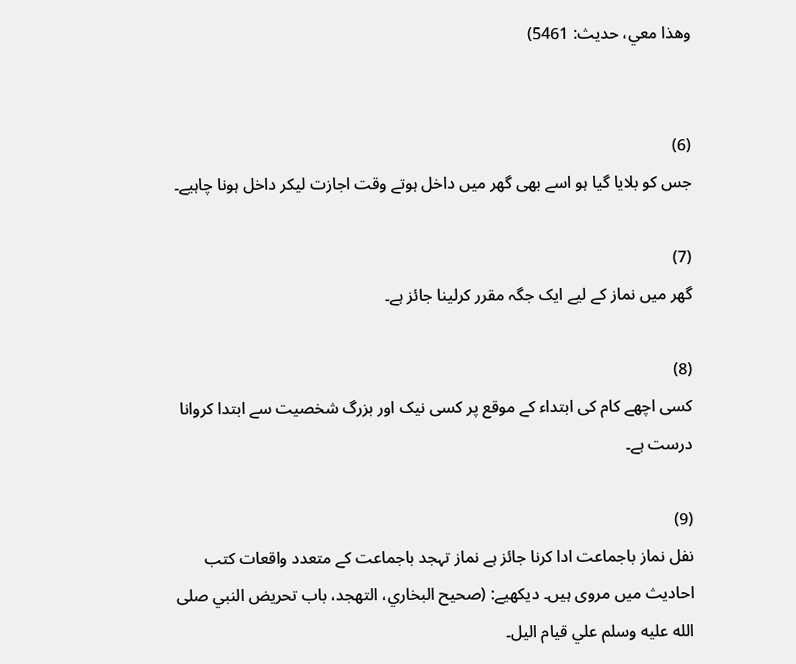وهذا معي، حديث: 5461)


(6)
جس کو بلایا گیا ہو اسے بھی گھر میں داخل ہوتے وقت اجازت لیکر داخل ہونا چاہیے۔

(7)
گھر میں نماز کے لیے ایک جگہ مقرر کرلینا جائز ہے۔

(8)
کسی اچھے کام کی ابتداء کے موقع پر کسی نیک اور بزرگ شخصیت سے ابتدا کروانا درست ہے۔

(9)
نفل نماز باجماعت ادا کرنا جائز ہے نماز تہجد باجماعت کے متعدد واقعات کتب احادیث میں مروی ہیں۔ دیکھیے: (صحيح البخاري، التهجد، باب تحريض النبي صلى الله عليه وسلم علي قيام اليل۔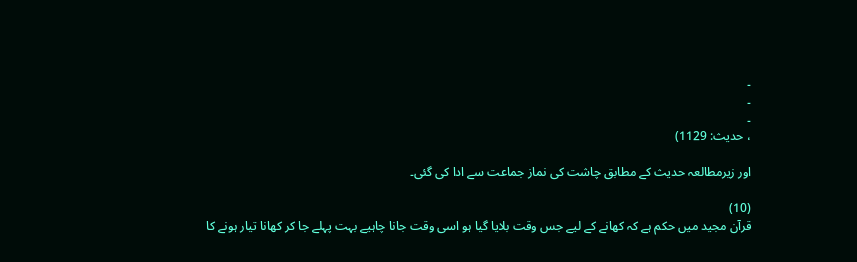۔
۔
۔
، حدیث: 1129)

اور زيرمطالعہ حدیث کے مطابق چاشت کی نماز جماعت سے ادا کی گئی۔

(10)
قرآن مجید میں حکم ہے کہ کھانے کے لیے جس وقت بلایا گیا ہو اسی وقت جانا چاہیے بہت پہلے جا کر کھانا تیار ہونے کا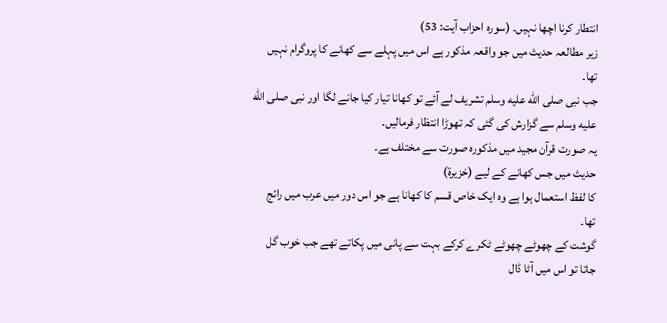انتطار کرنا اچھا نہیں۔ (سورہ احزاب آیت: 53)
زیر مطالعہ حدیث میں جو واقعہ مذکور ہے اس میں پہلے سے کھانے کا پروگرام نہیں تھا۔
جب نبی صلى الله عليه وسلم تشریف لے آئے تو کھانا تیار کیا جانے لگا اور نبی صلى الله عليه وسلم سے گزارش کی گئی کہ تھوڑا انتظار فرمالیں۔
یہ صورت قرآن مجید میں مذکورہ صورت سے مختلف ہے۔
حدیث میں جس کھانے کے لیے (خزيرة)
کا لفظ استعمال ہوا ہے وہ ایک خاص قسم کا کھانا ہے جو اس دور میں عرب میں رائج تھا۔
گوشت کے چھوٹے چھوٹے ٹکرے کرکے بہت سے پانی میں پکاتے تھے جب خوب گل جاتا تو اس میں آٹا ڈال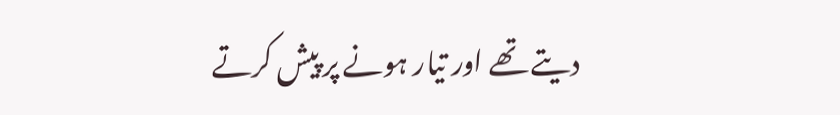دیتے تھے اور تیار ہونے پر پیش کرتے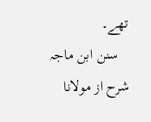تھے۔
   سنن ابن ماجہ شرح از مولانا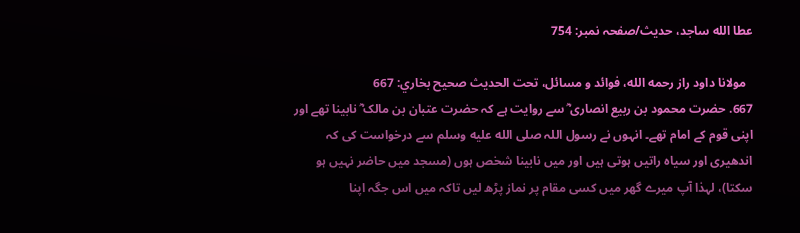عطا الله ساجد، حدیث/صفحہ نمبر: 754

  مولانا داود راز رحمه الله، فوائد و مسائل، تحت الحديث صحيح بخاري: 667
667. حضرت محمود بن ربیع انصاری ؓ سے روایت ہے کہ حضرت عتبان بن مالک ؓ نابینا تھے اور اپنی قوم کے امام تھے۔ انہوں نے رسول اللہ صلى الله عليه وسلم سے درخواست کی کہ اندھیری اور سیاہ راتیں ہوتی ہیں اور میں نابینا شخص ہوں (مسجد میں حاضر نہیں ہو سکتا)، لہذا آپ میرے گھر میں کسی مقام پر نماز پڑھ لیں تاکہ میں اس جگہ اپنا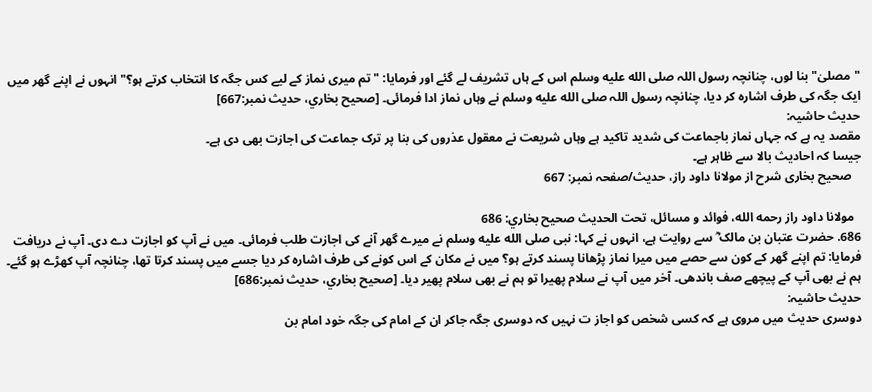"مصلیٰ" بنا لوں، چنانچہ رسول اللہ صلى الله عليه وسلم اس کے ہاں تشریف لے گئے اور فرمایا: "تم میری نماز کے لیے کس جگہ کا انتخاب کرتے ہو؟" انہوں نے اپنے گھر میں ایک جگہ کی طرف اشارہ کر دیا، چنانچہ رسول اللہ صلى الله عليه وسلم نے وہاں نماز ادا فرمائی۔ [صحيح بخاري، حديث نمبر:667]
حدیث حاشیہ:
مقصد یہ ہے کہ جہاں نماز باجماعت کی شدید تاکید ہے وہاں شریعت نے معقول عذروں کی بنا پر ترک جماعت کی اجازت بھی دی ہے۔
جیسا کہ احادیث بالا سے ظاہر ہے۔
   صحیح بخاری شرح از مولانا داود راز، حدیث/صفحہ نمبر: 667

  مولانا داود راز رحمه الله، فوائد و مسائل، تحت الحديث صحيح بخاري: 686
686. حضرت عتبان بن مالک ؓ سے روایت ہے، انہوں نے کہا: نبی صلى الله عليه وسلم نے میرے گھر آنے کی اجازت طلب فرمائی۔ میں نے آپ کو اجازت دے دی۔ آپ نے دریافت فرمایا: تم اپنے گھر کے کون سے حصے میں میرا نماز پڑھانا پسند کرتے ہو؟ میں نے مکان کے اس کونے کی طرف اشارہ کر دیا جسے میں پسند کرتا تھا، چنانچہ آپ کھڑے ہو گئے۔ ہم نے بھی آپ کے پیچھے صف باندھی۔ آخر میں آپ نے سلام پھیرا تو ہم نے بھی سلام پھیر دیا۔ [صحيح بخاري، حديث نمبر:686]
حدیث حاشیہ:
دوسری حدیث میں مروی ہے کہ کسی شخص کو اجاز ت نہیں کہ دوسری جگہ جاکر ان کے امام کی جگہ خود امام بن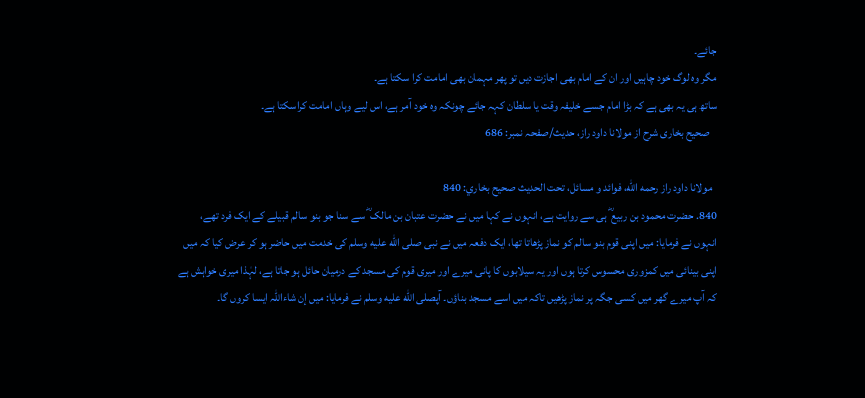جائے۔
مگر وہ لوگ خود چاہیں اور ان کے امام بھی اجازت دیں تو پھر مہمان بھی امامت کرا سکتا ہے۔
ساتھ ہی یہ بھی ہے کہ بڑا امام جسے خلیفہ وقت یا سلطان کہہ جائے چونکہ وہ خود آمر ہے، اس لیے وہاں امامت کراسکتا ہے۔
   صحیح بخاری شرح از مولانا داود راز، حدیث/صفحہ نمبر: 686

  مولانا داود راز رحمه الله، فوائد و مسائل، تحت الحديث صحيح بخاري: 840
840. حضرت محمود بن ربیع ؓ ہی سے روایت ہے، انہوں نے کہا میں نے حضرت عتبان بن مالک ؓ سے سنا جو بنو سالم قبیلے کے ایک فرد تھے، انہوں نے فرمایا: میں اپنی قوم بنو سالم کو نماز پڑھاتا تھا، ایک دفعہ میں نے نبی صلى الله عليه وسلم کی خدمت میں حاضر ہو کر عرض کیا کہ میں اپنی بینائی میں کمزوری محسوس کرتا ہوں اور یہ سیلابوں کا پانی میرے اور میری قوم کی مسجد کے درمیان حائل ہو جاتا ہے، لہٰذا میری خواہش ہے کہ آپ میرے گھر میں کسی جگہ پر نماز پڑھیں تاکہ میں اسے مسجد بناؤں۔ آپصلى الله عليه وسلم نے فرمایا: میں إن شاءاللہ ایسا کروں گا۔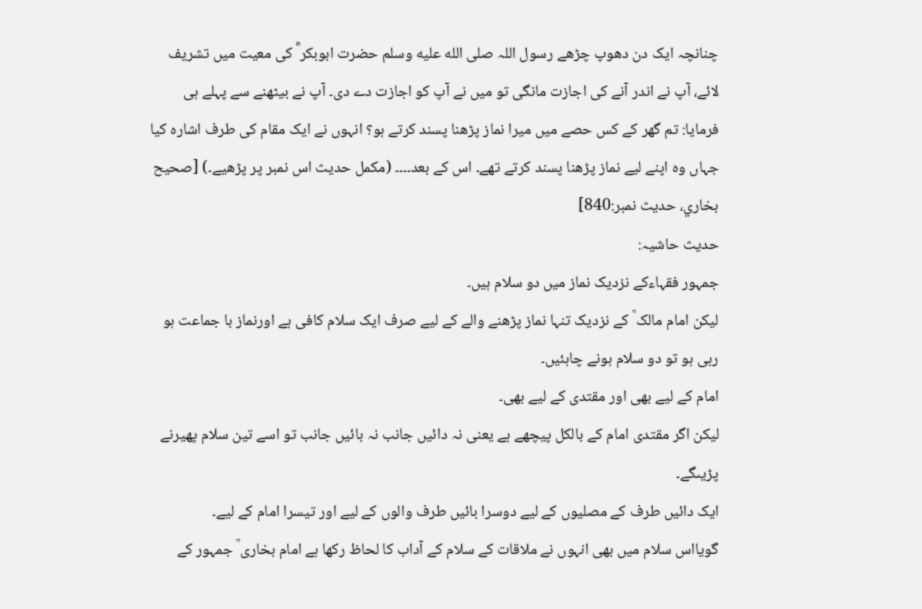چنانچہ ایک دن دھوپ چڑھے رسول اللہ صلى الله عليه وسلم حضرت ابوبکر ؓ کی معیت میں تشریف لائے، آپ نے اندر آنے کی اجازت مانگی تو میں نے آپ کو اجازت دے دی۔ آپ نے بیٹھنے سے پہلے ہی فرمایا: تم گھر کے کس حصے میں میرا نماز پڑھنا پسند کرتے ہو؟ انہوں نے ایک مقام کی طرف اشارہ کیا جہاں وہ اپنے لیے نماز پڑھنا پسند کرتے تھے۔ اس کے بعد۔۔۔۔ (مکمل حدیث اس نمبر پر پڑھیے۔) [صحيح بخاري، حديث نمبر:840]
حدیث حاشیہ:
جمہور فقہاءکے نزدیک نماز میں دو سلام ہیں۔
لیکن امام مالک ؒ کے نزدیک تنہا نماز پڑھنے والے کے لیے صرف ایک سلام کافی ہے اورنماز با جماعت ہو رہی ہو تو دو سلام ہونے چاہئیں۔
امام کے لیے بھی اور مقتدی کے لیے بھی۔
لیکن اگر مقتدی امام کے بالکل پیچھے ہے یعنی نہ دائیں جانب نہ بائیں جانب تو اسے تین سلام پھیرنے پڑیںگے۔
ایک دائیں طرف کے مصلیوں کے لیے دوسرا بائیں طرف والوں کے لیے اور تیسرا امام کے لیے۔
گویااس سلام میں بھی انہوں نے ملاقات کے سلام کے آداب کا لحاظ رکھا ہے امام بخاری ؒ جمہور کے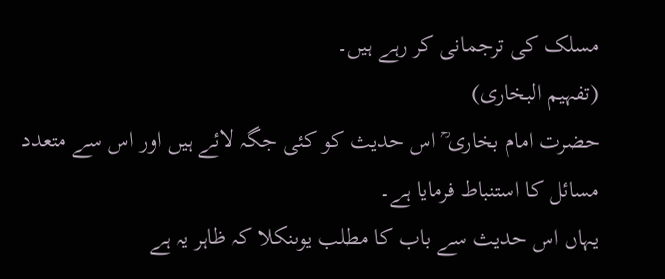مسلک کی ترجمانی کر رہے ہیں۔
(تفہیم البخاری)
حضرت امام بخاری ؒ اس حدیث کو کئی جگہ لائے ہیں اور اس سے متعدد مسائل کا استنباط فرمایا ہے۔
یہاں اس حدیث سے باب کا مطلب یوںنکلا کہ ظاہر یہ ہے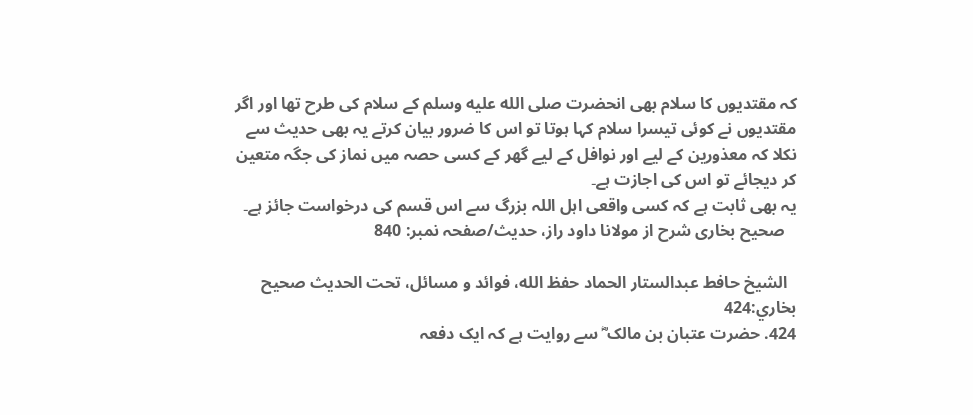کہ مقتدیوں کا سلام بھی انحضرت صلى الله عليه وسلم کے سلام کی طرح تھا اور اگر مقتدیوں نے کوئی تیسرا سلام کہا ہوتا تو اس کا ضرور بیان کرتے یہ بھی حدیث سے نکلا کہ معذورین کے لیے اور نوافل کے لیے گھر کے کسی حصہ میں نماز کی جگہ متعین کر دیجائے تو اس کی اجازت ہے۔
یہ بھی ثابت ہے کہ کسی واقعی اہل اللہ بزرگ سے اس قسم کی درخواست جائز ہے۔
   صحیح بخاری شرح از مولانا داود راز، حدیث/صفحہ نمبر: 840

  الشيخ حافط عبدالستار الحماد حفظ الله، فوائد و مسائل، تحت الحديث صحيح بخاري:424
424. حضرت عتبان بن مالک ؓ سے روایت ہے کہ ایک دفعہ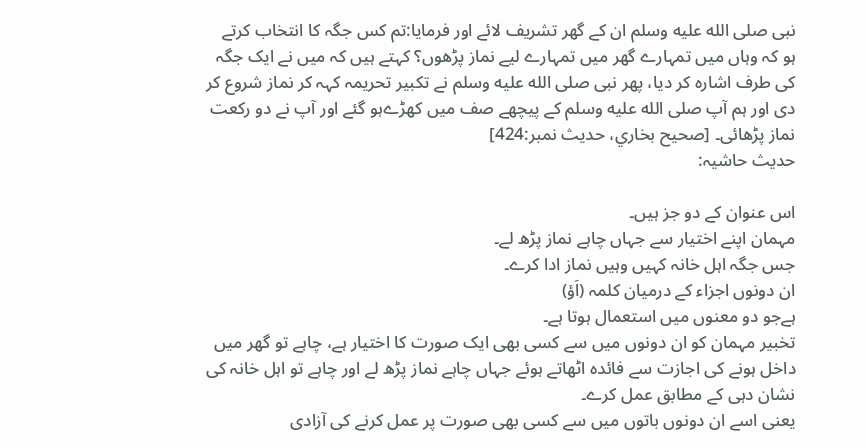نبی صلى الله عليه وسلم ان کے گھر تشریف لائے اور فرمایا:تم کس جگہ کا انتخاب کرتے ہو کہ وہاں میں تمہارے گھر میں تمہارے لیے نماز پڑھوں؟ کہتے ہیں کہ میں نے ایک جگہ کی طرف اشارہ کر دیا، پھر نبی صلى الله عليه وسلم نے تکبیر تحریمہ کہہ کر نماز شروع کر دی اور ہم آپ صلى الله عليه وسلم کے پیچھے صف میں کھڑےہو گئے اور آپ نے دو رکعت نماز پڑھائی۔ [صحيح بخاري، حديث نمبر:424]
حدیث حاشیہ:

اس عنوان کے دو جز ہیں۔
مہمان اپنے اختیار سے جہاں چاہے نماز پڑھ لے۔
جس جگہ اہل خانہ کہیں وہیں نماز ادا کرے۔
ان دونوں اجزاء کے درمیان کلمہ (اَؤ)
ہےجو دو معنوں میں استعمال ہوتا ہے۔
تخبیر مہمان کو ان دونوں میں سے کسی بھی ایک صورت کا اختیار ہے، چاہے تو گھر میں داخل ہونے کی اجازت سے فائدہ اٹھاتے ہوئے جہاں چاہے نماز پڑھ لے اور چاہے تو اہل خانہ کی نشان دہی کے مطابق عمل کرے۔
یعنی اسے ان دونوں باتوں میں سے کسی بھی صورت پر عمل کرنے کی آزادی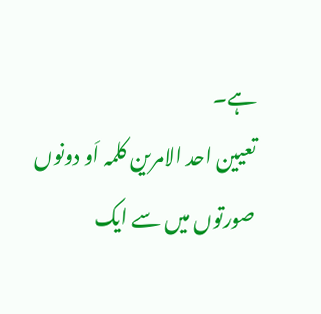ہے۔
تعیین احد الامرین کلمہ اَو دونوں صورتوں میں سے ایک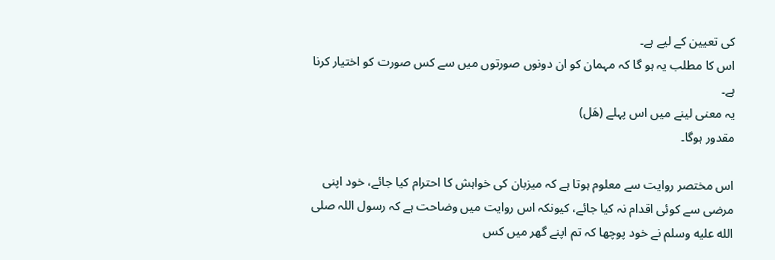کی تعیین کے لیے ہے۔
اس کا مطلب یہ ہو گا کہ مہمان کو ان دونوں صورتوں میں سے کس صورت کو اختیار کرنا ہے۔
یہ معنی لینے میں اس پہلے (هَل)
مقدور ہوگا۔

اس مختصر روایت سے معلوم ہوتا ہے کہ میزبان کی خواہش کا احترام کیا جائے، خود اپنی مرضی سے کوئی اقدام نہ کیا جائے، کیونکہ اس روایت میں وضاحت ہے کہ رسول اللہ صلى الله عليه وسلم نے خود پوچھا کہ تم اپنے گھر میں کس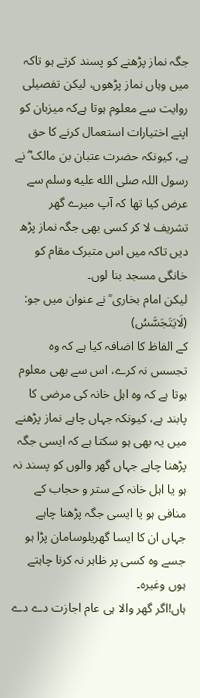جگہ نماز پڑھنے کو پسند کرتے ہو تاکہ میں وہاں نماز پڑھوں، لیکن تفصیلی روایت سے معلوم ہوتا ہےکہ میزبان کو اپنے اختیارات استعمال کرنے کا حق ہے، کیونکہ حضرت عتبان بن مالک ؓ نے رسول اللہ صلى الله عليه وسلم سے عرض کیا تھا کہ آپ میرے گھر تشریف لا کر کسی بھی جگہ نماز پڑھ دیں تاکہ میں اس متبرک مقام کو خانگی مسجد بنا لوں۔
لیکن امام بخاری ؒ نے عنوان میں جو:
(لَايَتَجَسَّسُ)
کے الفاظ کا اضافہ کیا ہے کہ وہ تجسس نہ کرے، اس سے بھی معلوم ہوتا ہے کہ وہ اہل خانہ کی مرضی کا پابند ہے، کیونکہ جہاں چاہے نماز پڑھنے میں یہ بھی ہو سکتا ہے کہ ایسی جگہ پڑھنا چاہے جہاں گھر والوں کو پسند نہ ہو یا اہل خانہ کے ستر و حجاب کے منافی ہو یا ایسی جگہ پڑھنا چاہے جہاں ان کا ایسا گھریلوسامان پڑا ہو جسے وہ کسی پر ظاہر نہ کرنا چاہتے ہوں وغیرہ۔
ہاں!اگر گھر والا ہی عام اجازت دے دے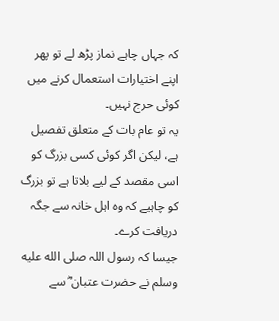کہ جہاں چاہے نماز پڑھ لے تو پھر اپنے اختیارات استعمال کرنے میں کوئی حرج نہیں۔
یہ تو عام بات کے متعلق تفصیل ہے، لیکن اگر کوئی کسی بزرگ کو اسی مقصد کے لیے بلاتا ہے تو بزرگ کو چاہیے کہ وہ اہل خانہ سے جگہ دریافت کرے۔
جیسا کہ رسول اللہ صلى الله عليه وسلم نے حضرت عتبان ؓ سے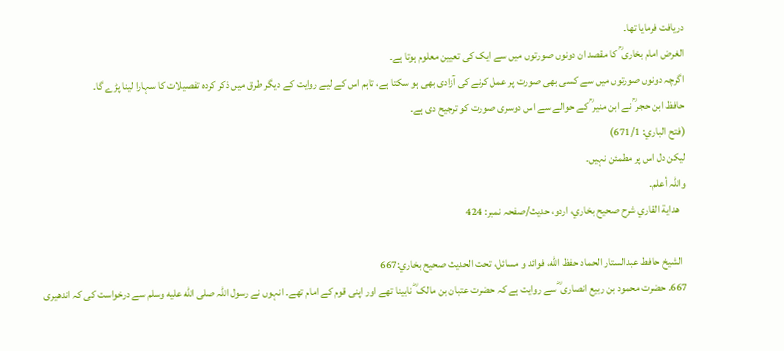دریافت فرمایا تھا۔
الغرض امام بخاری ؒ کا مقصد ان دونوں صورتوں میں سے ایک کی تعیین معلوم ہوتا ہے۔
اگرچہ دونوں صورتوں میں سے کسی بھی صورت پر عمل کرنے کی آزادی بھی ہو سکتا ہے، تاہم اس کے لیے روایت کے دیگر طرق میں ذکر کردہ تفصیلات کا سہارا لینا پڑے گا۔
حافظ ابن حجر ؒ نے ابن منیر ؒ کے حوالے سے اس دوسری صورت کو ترجیح دی ہے۔
(فتح الباري: 671/1)
لیکن دل اس پر مطمئن نہیں۔
واللہ أعلم۔
   هداية القاري شرح صحيح بخاري، اردو، حدیث/صفحہ نمبر: 424

  الشيخ حافط عبدالستار الحماد حفظ الله، فوائد و مسائل، تحت الحديث صحيح بخاري:667
667. حضرت محمود بن ربیع انصاری ؓ سے روایت ہے کہ حضرت عتبان بن مالک ؓ نابینا تھے اور اپنی قوم کے امام تھے۔ انہوں نے رسول اللہ صلى الله عليه وسلم سے درخواست کی کہ اندھیری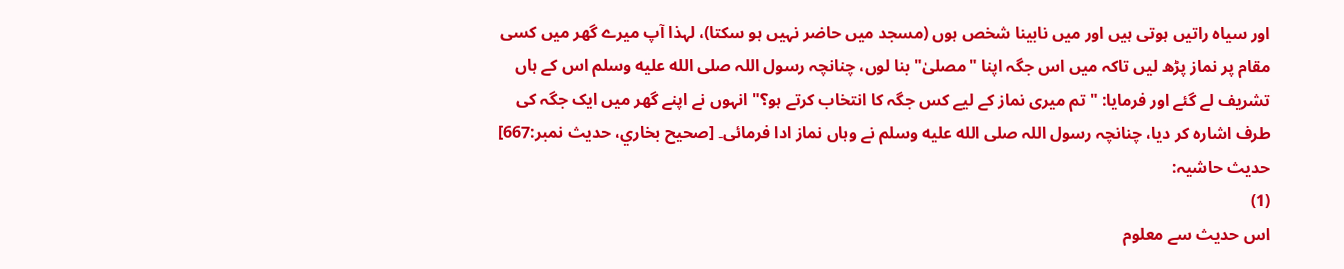اور سیاہ راتیں ہوتی ہیں اور میں نابینا شخص ہوں (مسجد میں حاضر نہیں ہو سکتا)، لہذا آپ میرے گھر میں کسی مقام پر نماز پڑھ لیں تاکہ میں اس جگہ اپنا "مصلیٰ" بنا لوں، چنانچہ رسول اللہ صلى الله عليه وسلم اس کے ہاں تشریف لے گئے اور فرمایا: "تم میری نماز کے لیے کس جگہ کا انتخاب کرتے ہو؟" انہوں نے اپنے گھر میں ایک جگہ کی طرف اشارہ کر دیا، چنانچہ رسول اللہ صلى الله عليه وسلم نے وہاں نماز ادا فرمائی۔ [صحيح بخاري، حديث نمبر:667]
حدیث حاشیہ:
(1)
اس حدیث سے معلوم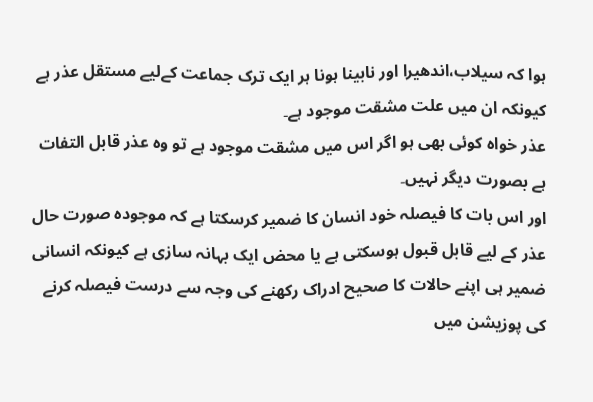ہوا کہ سیلاب،اندھیرا اور نابینا ہونا ہر ایک ترک جماعت کےلیے مستقل عذر ہے کیونکہ ان میں علت مشقت موجود ہے۔
عذر خواہ کوئی بھی ہو اگر اس میں مشقت موجود ہے تو وہ عذر قابل التفات ہے بصورت دیگر نہیں۔
اور اس بات کا فیصلہ خود انسان کا ضمیر کرسکتا ہے کہ موجودہ صورت حال عذر کے لیے قابل قبول ہوسکتی ہے یا محض ایک بہانہ سازی ہے کیونکہ انسانی ضمیر ہی اپنے حالات کا صحیح ادراک رکھنے کی وجہ سے درست فیصلہ کرنے کی پوزیشن میں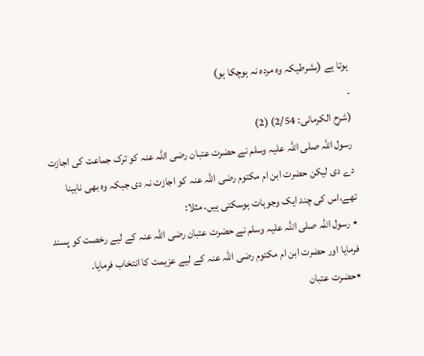ہوتا ہے (بشرطیکہ وہ مردہ نہ ہوچکا ہو)
۔
(شرح الکرمانی: 2/54) (2)
رسول اللہ صلی اللہ علیہ وسلم نے حضرت عتبان رضی اللہ عنہ کو ترک جماعت کی اجازت دے دی لیکن حضرت ابن ام مکتوم رضی اللہ عنہ کو اجازت نہ دی جبکہ وہ بھی نابینا تھے،اس کی چند ایک وجوہات ہوسکتی ہیں، مثلا:
٭ رسول اللہ صلی اللہ علیہ وسلم نے حضرت عتبان رضی اللہ عنہ کے لیے رخصت کو پسند فرمایا اور حضرت ابن ام مکتوم رضی اللہ عنہ کے لیے عزیمت کا انتخاب فرمایا۔
٭حضرت عتبان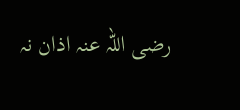رضی اللہ عنہ اذان نہ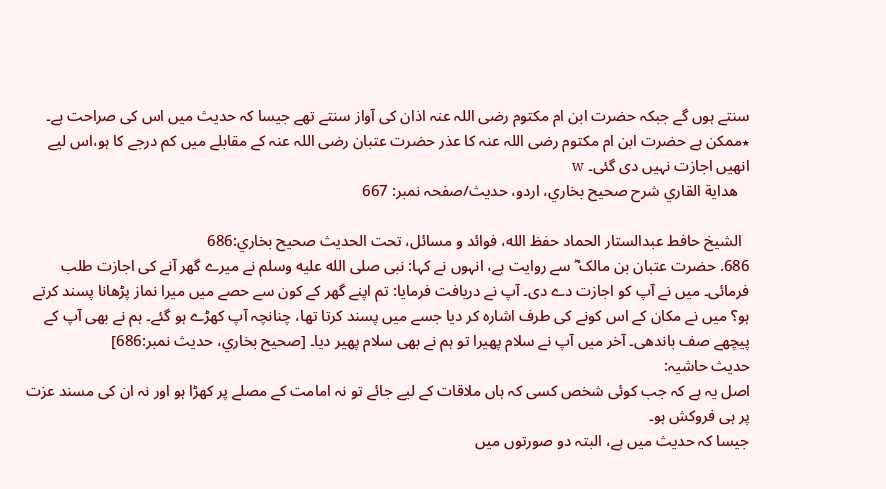سنتے ہوں گے جبکہ حضرت ابن ام مکتوم رضی اللہ عنہ اذان کی آواز سنتے تھے جیسا کہ حدیث میں اس کی صراحت ہے۔
٭ممکن ہے حضرت ابن ام مکتوم رضی اللہ عنہ کا عذر حضرت عتبان رضی اللہ عنہ کے مقابلے میں کم درجے کا ہو،اس لیے انھیں اجازت نہیں دی گئی۔ w
   هداية القاري شرح صحيح بخاري، اردو، حدیث/صفحہ نمبر: 667

  الشيخ حافط عبدالستار الحماد حفظ الله، فوائد و مسائل، تحت الحديث صحيح بخاري:686
686. حضرت عتبان بن مالک ؓ سے روایت ہے، انہوں نے کہا: نبی صلى الله عليه وسلم نے میرے گھر آنے کی اجازت طلب فرمائی۔ میں نے آپ کو اجازت دے دی۔ آپ نے دریافت فرمایا: تم اپنے گھر کے کون سے حصے میں میرا نماز پڑھانا پسند کرتے ہو؟ میں نے مکان کے اس کونے کی طرف اشارہ کر دیا جسے میں پسند کرتا تھا، چنانچہ آپ کھڑے ہو گئے۔ ہم نے بھی آپ کے پیچھے صف باندھی۔ آخر میں آپ نے سلام پھیرا تو ہم نے بھی سلام پھیر دیا۔ [صحيح بخاري، حديث نمبر:686]
حدیث حاشیہ:
اصل یہ ہے کہ جب کوئی شخص کسی کہ ہاں ملاقات کے لیے جائے تو نہ امامت کے مصلے پر کھڑا ہو اور نہ ان کی مسند عزت پر ہی فروکش ہو۔
جیسا کہ حدیث میں ہے، البتہ دو صورتوں میں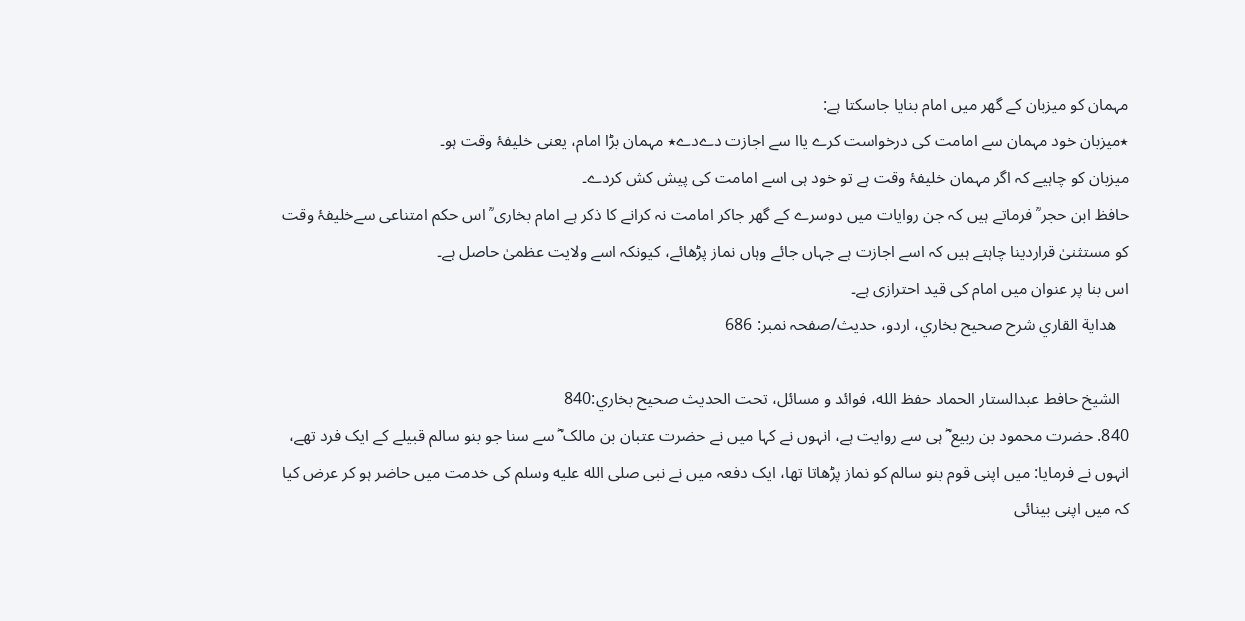مہمان کو میزبان کے گھر میں امام بنایا جاسکتا ہے:
٭میزبان خود مہمان سے امامت کی درخواست کرے یاا سے اجازت دےدے٭ مہمان بڑا امام، یعنی خلیفۂ وقت ہو۔
میزبان کو چاہیے کہ اگر مہمان خلیفۂ وقت ہے تو خود ہی اسے امامت کی پیش کش کردے۔
حافظ ابن حجر ؒ فرماتے ہیں کہ جن روایات میں دوسرے کے گھر جاکر امامت نہ کرانے کا ذکر ہے امام بخاری ؒ اس حکم امتناعی سےخلیفۂ وقت کو مستثنیٰ قراردینا چاہتے ہیں کہ اسے اجازت ہے جہاں جائے وہاں نماز پڑھائے، کیونکہ اسے ولایت عظمیٰ حاصل ہے۔
اس بنا پر عنوان میں امام کی قید احترازی ہے۔
   هداية القاري شرح صحيح بخاري، اردو، حدیث/صفحہ نمبر: 686

  الشيخ حافط عبدالستار الحماد حفظ الله، فوائد و مسائل، تحت الحديث صحيح بخاري:840
840. حضرت محمود بن ربیع ؓ ہی سے روایت ہے، انہوں نے کہا میں نے حضرت عتبان بن مالک ؓ سے سنا جو بنو سالم قبیلے کے ایک فرد تھے، انہوں نے فرمایا: میں اپنی قوم بنو سالم کو نماز پڑھاتا تھا، ایک دفعہ میں نے نبی صلى الله عليه وسلم کی خدمت میں حاضر ہو کر عرض کیا کہ میں اپنی بینائی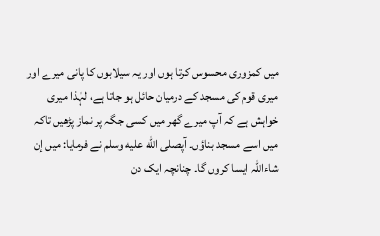میں کمزوری محسوس کرتا ہوں اور یہ سیلابوں کا پانی میرے اور میری قوم کی مسجد کے درمیان حائل ہو جاتا ہے، لہٰذا میری خواہش ہے کہ آپ میرے گھر میں کسی جگہ پر نماز پڑھیں تاکہ میں اسے مسجد بناؤں۔ آپصلى الله عليه وسلم نے فرمایا: میں إن شاءاللہ ایسا کروں گا۔ چنانچہ ایک دن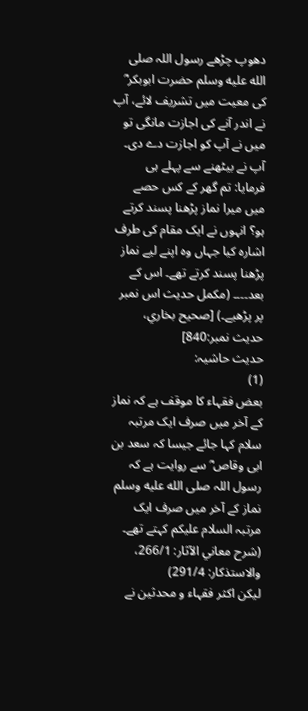دھوپ چڑھے رسول اللہ صلى الله عليه وسلم حضرت ابوبکر ؓ کی معیت میں تشریف لائے، آپ نے اندر آنے کی اجازت مانگی تو میں نے آپ کو اجازت دے دی۔ آپ نے بیٹھنے سے پہلے ہی فرمایا: تم گھر کے کس حصے میں میرا نماز پڑھنا پسند کرتے ہو؟ انہوں نے ایک مقام کی طرف اشارہ کیا جہاں وہ اپنے لیے نماز پڑھنا پسند کرتے تھے۔ اس کے بعد۔۔۔۔ (مکمل حدیث اس نمبر پر پڑھیے۔) [صحيح بخاري، حديث نمبر:840]
حدیث حاشیہ:
(1)
بعض فقہاء کا موقف ہے کہ نماز کے آخر میں صرف ایک مرتبہ سلام کہا جائے جیسا کہ سعد بن ابی وقاص ؓ سے روایت ہے کہ رسول اللہ صلى الله عليه وسلم نماز کے آخر میں صرف ایک مرتبہ السلام علیکم کہتے تھے۔
(شرح معاني الآثار: 266/1، والاستذکار: 291/4)
لیکن اکثر فقہاء و محدثین نے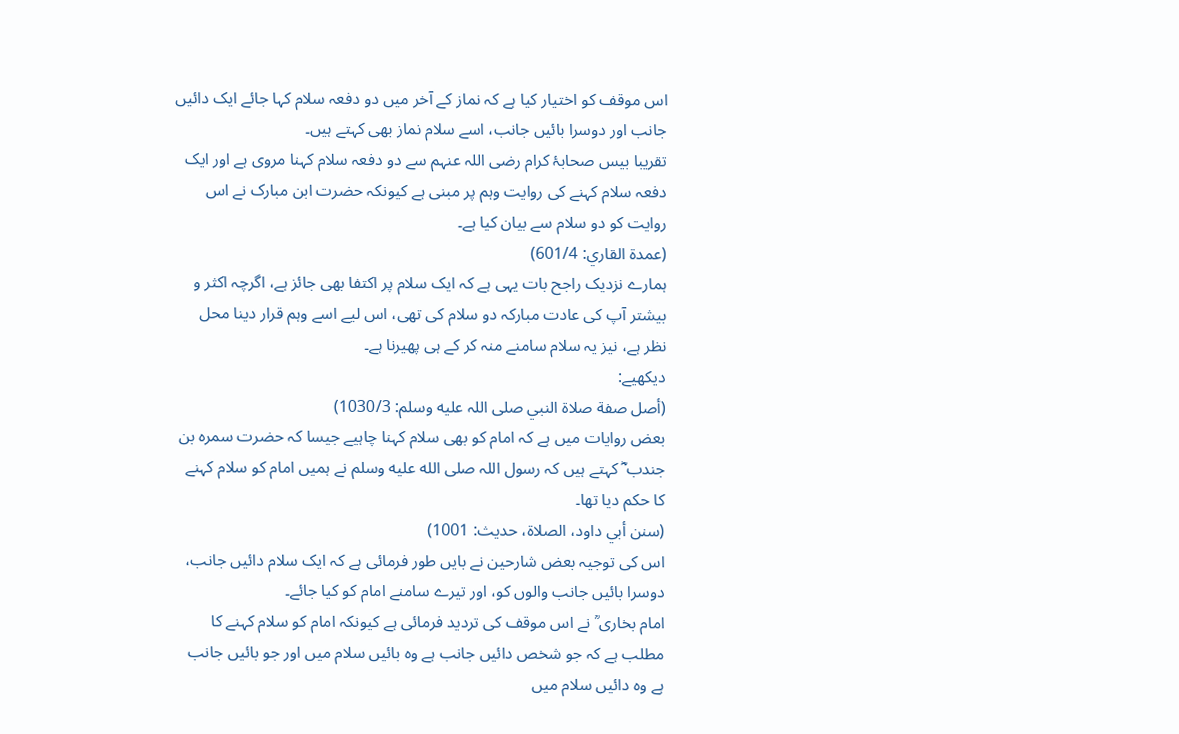اس موقف کو اختیار کیا ہے کہ نماز کے آخر میں دو دفعہ سلام کہا جائے ایک دائیں جانب اور دوسرا بائیں جانب، اسے سلام نماز بھی کہتے ہیں۔
تقریبا بیس صحابۂ کرام رضی اللہ عنہم سے دو دفعہ سلام کہنا مروی ہے اور ایک دفعہ سلام کہنے کی روایت وہم پر مبنی ہے کیونکہ حضرت ابن مبارک نے اس روایت کو دو سلام سے بیان کیا ہے۔
(عمدة القاري: 601/4)
ہمارے نزدیک راجح بات یہی ہے کہ ایک سلام پر اکتفا بھی جائز ہے، اگرچہ اکثر و بیشتر آپ کی عادت مبارکہ دو سلام کی تھی، اس لیے اسے وہم قرار دینا محل نظر ہے، نیز یہ سلام سامنے منہ کر کے ہی پھیرنا ہے۔
دیکھیے:
(أصل صفة صلاة النبي صلی اللہ علیه وسلم: 1030/3)
بعض روایات میں ہے کہ امام کو بھی سلام کہنا چاہیے جیسا کہ حضرت سمرہ بن جندب ؓ کہتے ہیں کہ رسول اللہ صلى الله عليه وسلم نے ہمیں امام کو سلام کہنے کا حکم دیا تھا۔
(سنن أبي داود، الصلاة، حدیث: 1001)
اس کی توجیہ بعض شارحین نے بایں طور فرمائی ہے کہ ایک سلام دائیں جانب، دوسرا بائیں جانب والوں کو، اور تیرے سامنے امام کو کیا جائے۔
امام بخاری ؒ نے اس موقف کی تردید فرمائی ہے کیونکہ امام کو سلام کہنے کا مطلب ہے کہ جو شخص دائیں جانب ہے وہ بائیں سلام میں اور جو بائیں جانب ہے وہ دائیں سلام میں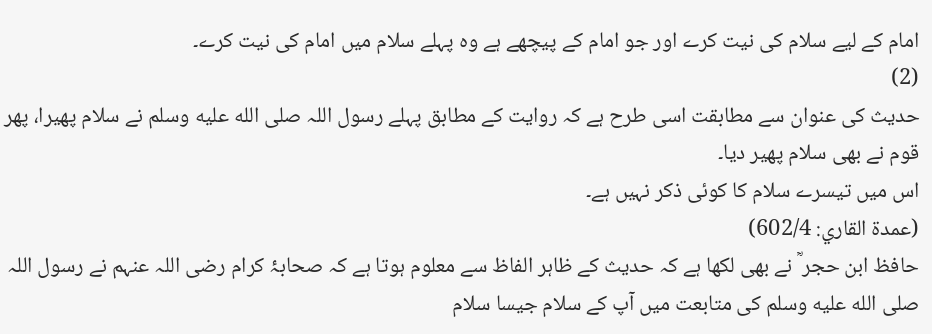امام کے لیے سلام کی نیت کرے اور جو امام کے پیچھے ہے وہ پہلے سلام میں امام کی نیت کرے۔
(2)
حدیث کی عنوان سے مطابقت اسی طرح ہے کہ روایت کے مطابق پہلے رسول اللہ صلى الله عليه وسلم نے سلام پھیرا، پھر قوم نے بھی سلام پھیر دیا۔
اس میں تیسرے سلام کا کوئی ذکر نہیں ہے۔
(عمدة القاري: 602/4)
حافظ ابن حجر ؒ نے بھی لکھا ہے کہ حدیث کے ظاہر الفاظ سے معلوم ہوتا ہے کہ صحابۂ کرام رضی اللہ عنہم نے رسول اللہ صلى الله عليه وسلم کی متابعت میں آپ کے سلام جیسا سلام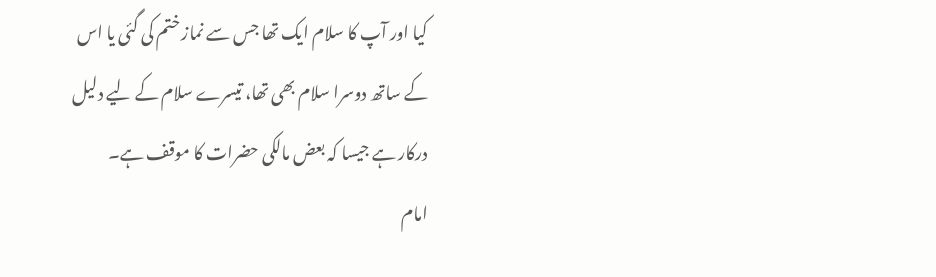کیا اور آپ کا سلام ایک تھا جس سے نماز ختم کی گئی یا اس کے ساتھ دوسرا سلام بھی تھا، تیسرے سلام کے لیے دلیل درکار ہے جیسا کہ بعض مالکی حضرات کا موقف ہے۔
امام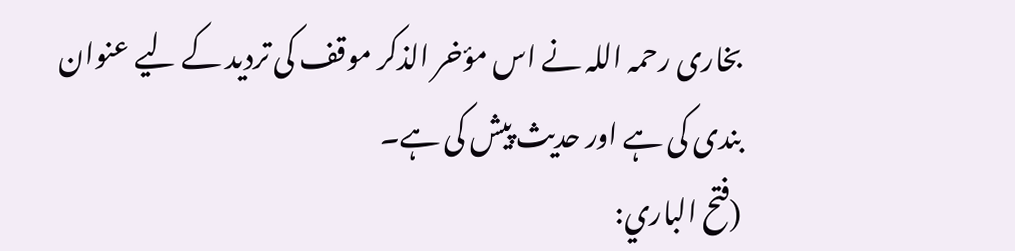بخاری رحمہ اللہ نے اس مؤخر الذکر موقف کی تردید کے لیے عنوان بندی کی ہے اور حدیث پیش کی ہے۔
(فتح الباري: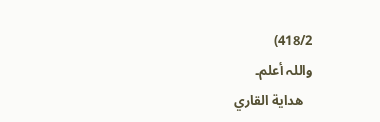418/2)
واللہ أعلم۔
   هداية القاري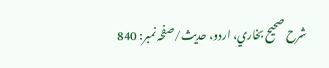شرح صحيح بخاري، اردو، حدیث/صفحہ نمبر: 840